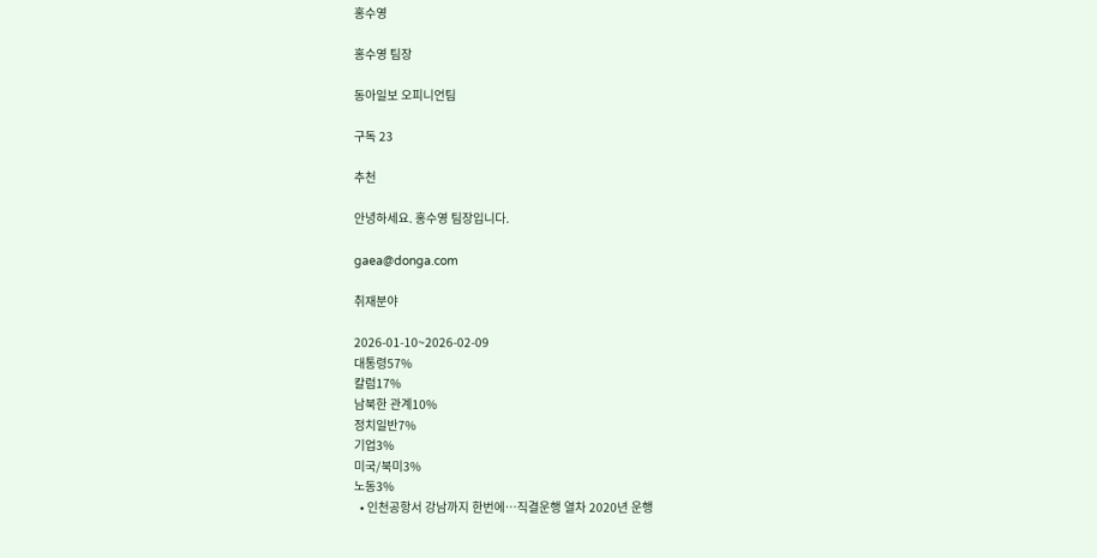홍수영

홍수영 팀장

동아일보 오피니언팀

구독 23

추천

안녕하세요. 홍수영 팀장입니다.

gaea@donga.com

취재분야

2026-01-10~2026-02-09
대통령57%
칼럼17%
남북한 관계10%
정치일반7%
기업3%
미국/북미3%
노동3%
  • 인천공항서 강남까지 한번에…직결운행 열차 2020년 운행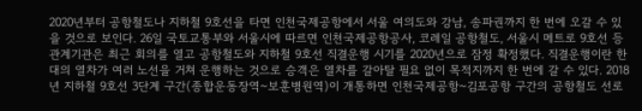2020년부터 공항철도나 지하철 9호선을 타면 인천국제공항에서 서울 여의도와 강남, 송파권까지 한 번에 오갈 수 있을 것으로 보인다. 26일 국토교통부와 서울시에 따르면 인천국제공항공사, 코레일 공항철도, 서울시 메트로 9호선 등 관계기관은 최근 회의를 열고 공항철도와 지하철 9호선 직결운행 시기를 2020년으로 잠정 확정했다. 직결운행이란 한 대의 열차가 여러 노선을 거쳐 운행하는 것으로 승객은 열차를 갈아탈 필요 없이 목적지까지 한 번에 갈 수 있다. 2018년 지하철 9호선 3단계 구간(종합운동장역~보훈병원역)이 개통하면 인천국제공항~김포공항 구간의 공항철도 선로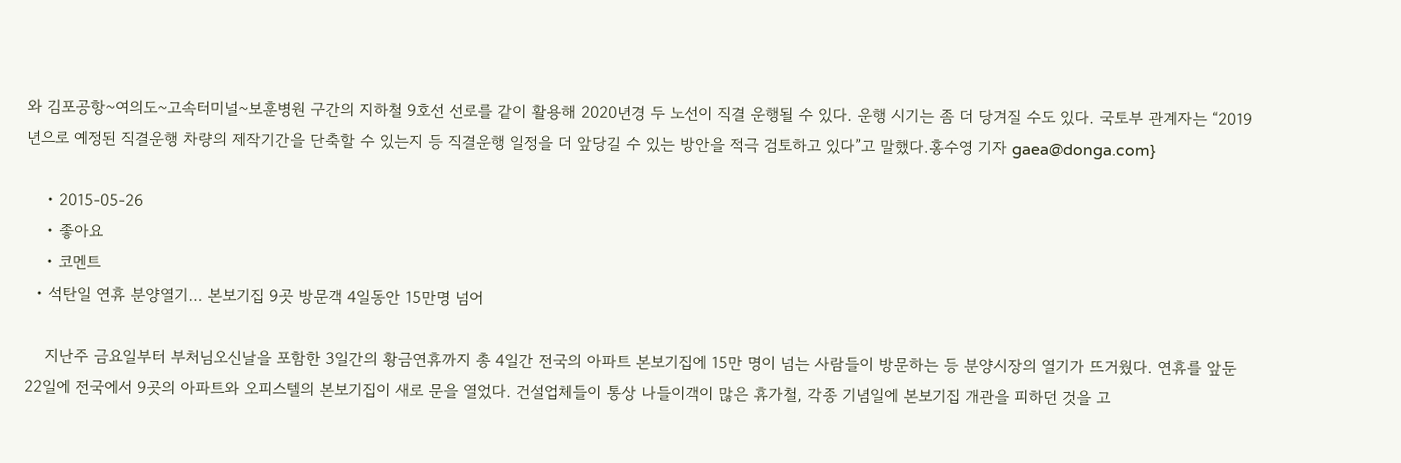와 김포공항~여의도~고속터미널~보훈병원 구간의 지하철 9호선 선로를 같이 활용해 2020년경 두 노선이 직결 운행될 수 있다. 운행 시기는 좀 더 당겨질 수도 있다. 국토부 관계자는 “2019년으로 예정된 직결운행 차량의 제작기간을 단축할 수 있는지 등 직결운행 일정을 더 앞당길 수 있는 방안을 적극 검토하고 있다”고 말했다.홍수영 기자 gaea@donga.com}

    • 2015-05-26
    • 좋아요
    • 코멘트
  • 석탄일 연휴 분양열기… 본보기집 9곳 방문객 4일동안 15만명 넘어

    지난주 금요일부터 부처님오신날을 포함한 3일간의 황금연휴까지 총 4일간 전국의 아파트 본보기집에 15만 명이 넘는 사람들이 방문하는 등 분양시장의 열기가 뜨거웠다. 연휴를 앞둔 22일에 전국에서 9곳의 아파트와 오피스텔의 본보기집이 새로 문을 열었다. 건설업체들이 통상 나들이객이 많은 휴가철, 각종 기념일에 본보기집 개관을 피하던 것을 고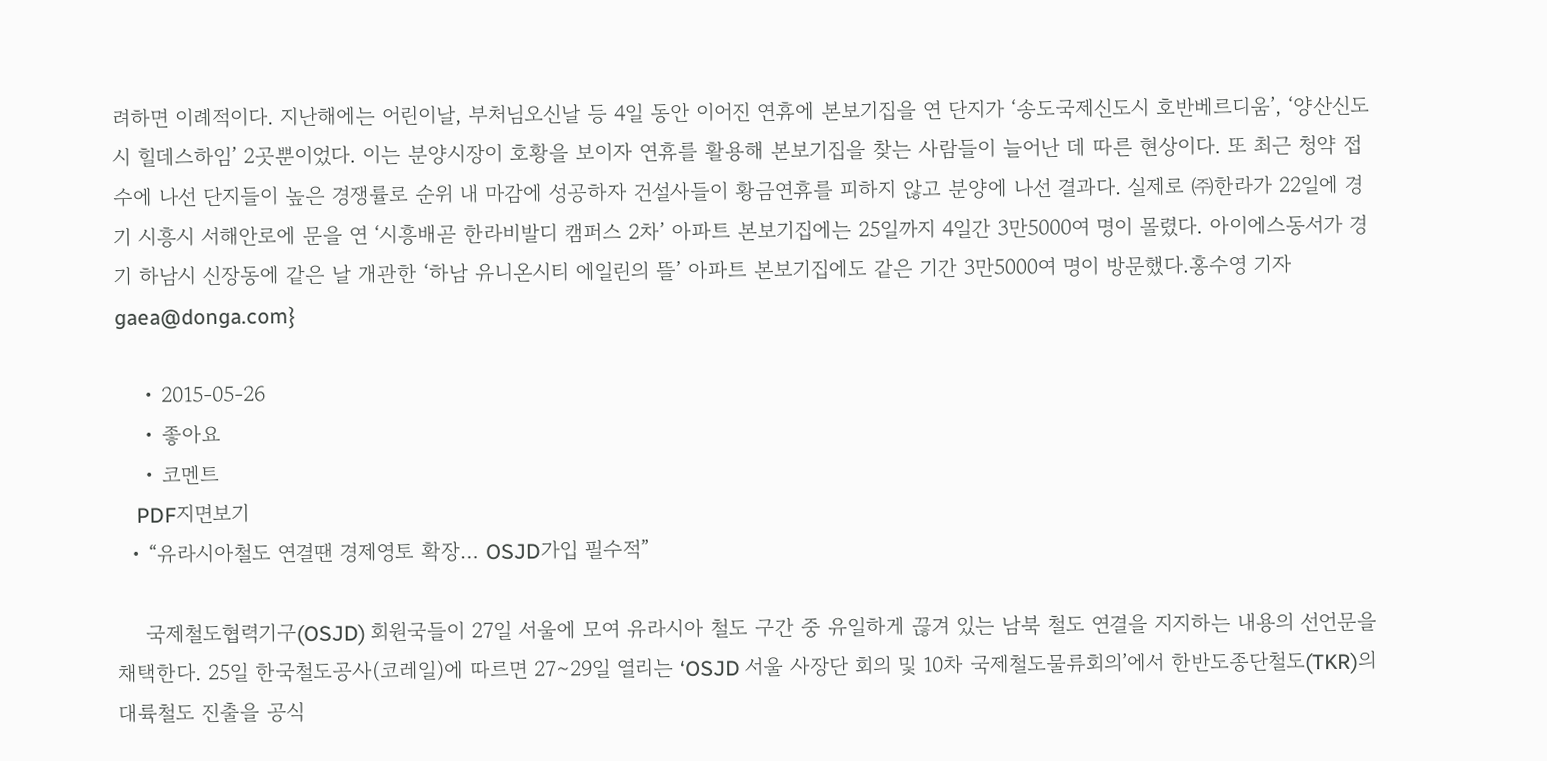려하면 이례적이다. 지난해에는 어린이날, 부처님오신날 등 4일 동안 이어진 연휴에 본보기집을 연 단지가 ‘송도국제신도시 호반베르디움’, ‘양산신도시 힐데스하임’ 2곳뿐이었다. 이는 분양시장이 호황을 보이자 연휴를 활용해 본보기집을 찾는 사람들이 늘어난 데 따른 현상이다. 또 최근 청약 접수에 나선 단지들이 높은 경쟁률로 순위 내 마감에 성공하자 건설사들이 황금연휴를 피하지 않고 분양에 나선 결과다. 실제로 ㈜한라가 22일에 경기 시흥시 서해안로에 문을 연 ‘시흥배곧 한라비발디 캠퍼스 2차’ 아파트 본보기집에는 25일까지 4일간 3만5000여 명이 몰렸다. 아이에스동서가 경기 하남시 신장동에 같은 날 개관한 ‘하남 유니온시티 에일린의 뜰’ 아파트 본보기집에도 같은 기간 3만5000여 명이 방문했다.홍수영 기자 gaea@donga.com}

    • 2015-05-26
    • 좋아요
    • 코멘트
    PDF지면보기
  • “유라시아철도 연결땐 경제영토 확장… OSJD가입 필수적”

    국제철도협력기구(OSJD) 회원국들이 27일 서울에 모여 유라시아 철도 구간 중 유일하게 끊겨 있는 남북 철도 연결을 지지하는 내용의 선언문을 채택한다. 25일 한국철도공사(코레일)에 따르면 27∼29일 열리는 ‘OSJD 서울 사장단 회의 및 10차 국제철도물류회의’에서 한반도종단철도(TKR)의 대륙철도 진출을 공식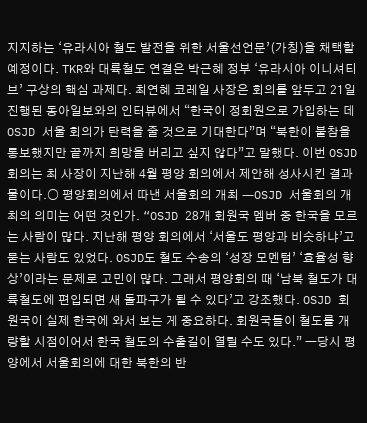지지하는 ‘유라시아 철도 발전을 위한 서울선언문’(가칭)을 채택할 예정이다. TKR와 대륙철도 연결은 박근혜 정부 ‘유라시아 이니셔티브’ 구상의 핵심 과제다. 최연혜 코레일 사장은 회의를 앞두고 21일 진행된 동아일보와의 인터뷰에서 “한국이 정회원으로 가입하는 데 OSJD 서울 회의가 탄력을 줄 것으로 기대한다”며 “북한이 불참을 통보했지만 끝까지 희망을 버리고 싶지 않다”고 말했다. 이번 OSJD 회의는 최 사장이 지난해 4월 평양 회의에서 제안해 성사시킨 결과물이다.○ 평양회의에서 따낸 서울회의 개최 ―OSJD 서울회의 개최의 의미는 어떤 것인가. “OSJD 28개 회원국 멤버 중 한국을 모르는 사람이 많다. 지난해 평양 회의에서 ‘서울도 평양과 비슷하냐’고 묻는 사람도 있었다. OSJD도 철도 수송의 ‘성장 모멘텀’ ‘효율성 향상’이라는 문제로 고민이 많다. 그래서 평양회의 때 ‘남북 철도가 대륙철도에 편입되면 새 돌파구가 될 수 있다’고 강조했다. OSJD 회원국이 실제 한국에 와서 보는 게 중요하다. 회원국들이 철도를 개량할 시점이어서 한국 철도의 수출길이 열릴 수도 있다.” ―당시 평양에서 서울회의에 대한 북한의 반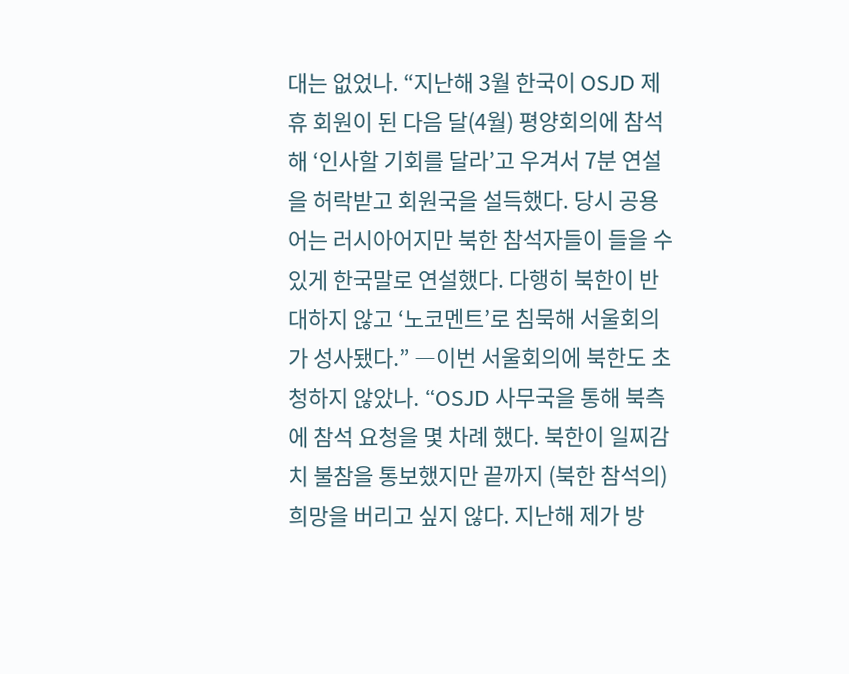대는 없었나. “지난해 3월 한국이 OSJD 제휴 회원이 된 다음 달(4월) 평양회의에 참석해 ‘인사할 기회를 달라’고 우겨서 7분 연설을 허락받고 회원국을 설득했다. 당시 공용어는 러시아어지만 북한 참석자들이 들을 수 있게 한국말로 연설했다. 다행히 북한이 반대하지 않고 ‘노코멘트’로 침묵해 서울회의가 성사됐다.” ―이번 서울회의에 북한도 초청하지 않았나. “OSJD 사무국을 통해 북측에 참석 요청을 몇 차례 했다. 북한이 일찌감치 불참을 통보했지만 끝까지 (북한 참석의) 희망을 버리고 싶지 않다. 지난해 제가 방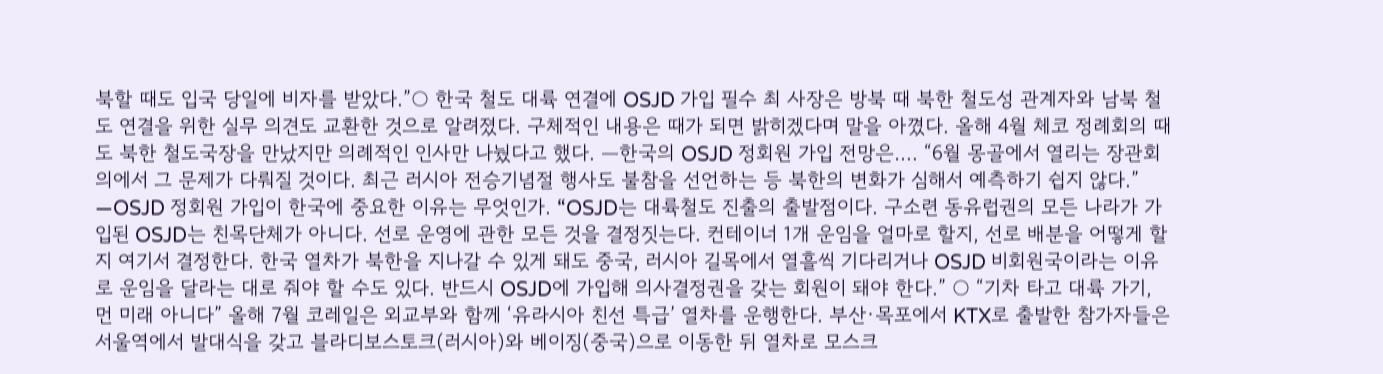북할 때도 입국 당일에 비자를 받았다.”○ 한국 철도 대륙 연결에 OSJD 가입 필수 최 사장은 방북 때 북한 철도성 관계자와 남북 철도 연결을 위한 실무 의견도 교환한 것으로 알려졌다. 구체적인 내용은 때가 되면 밝히겠다며 말을 아꼈다. 올해 4월 체코 정례회의 때도 북한 철도국장을 만났지만 의례적인 인사만 나눴다고 했다. ―한국의 OSJD 정회원 가입 전망은…. “6월 몽골에서 열리는 장관회의에서 그 문제가 다뤄질 것이다. 최근 러시아 전승기념절 행사도 불참을 선언하는 등 북한의 변화가 심해서 예측하기 쉽지 않다.” ―OSJD 정회원 가입이 한국에 중요한 이유는 무엇인가. “OSJD는 대륙철도 진출의 출발점이다. 구소련 동유럽권의 모든 나라가 가입된 OSJD는 친목단체가 아니다. 선로 운영에 관한 모든 것을 결정짓는다. 컨테이너 1개 운임을 얼마로 할지, 선로 배분을 어떻게 할지 여기서 결정한다. 한국 열차가 북한을 지나갈 수 있게 돼도 중국, 러시아 길목에서 열흘씩 기다리거나 OSJD 비회원국이라는 이유로 운임을 달라는 대로 줘야 할 수도 있다. 반드시 OSJD에 가입해 의사결정권을 갖는 회원이 돼야 한다.” ○ “기차 타고 대륙 가기, 먼 미래 아니다” 올해 7월 코레일은 외교부와 함께 ‘유라시아 친선 특급’ 열차를 운행한다. 부산·목포에서 KTX로 출발한 참가자들은 서울역에서 발대식을 갖고 블라디보스토크(러시아)와 베이징(중국)으로 이동한 뒤 열차로 모스크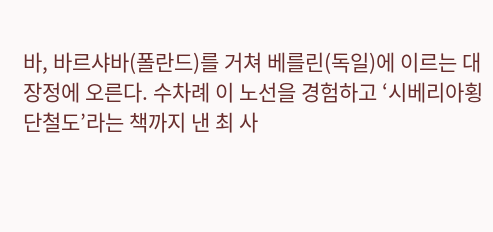바, 바르샤바(폴란드)를 거쳐 베를린(독일)에 이르는 대장정에 오른다. 수차례 이 노선을 경험하고 ‘시베리아횡단철도’라는 책까지 낸 최 사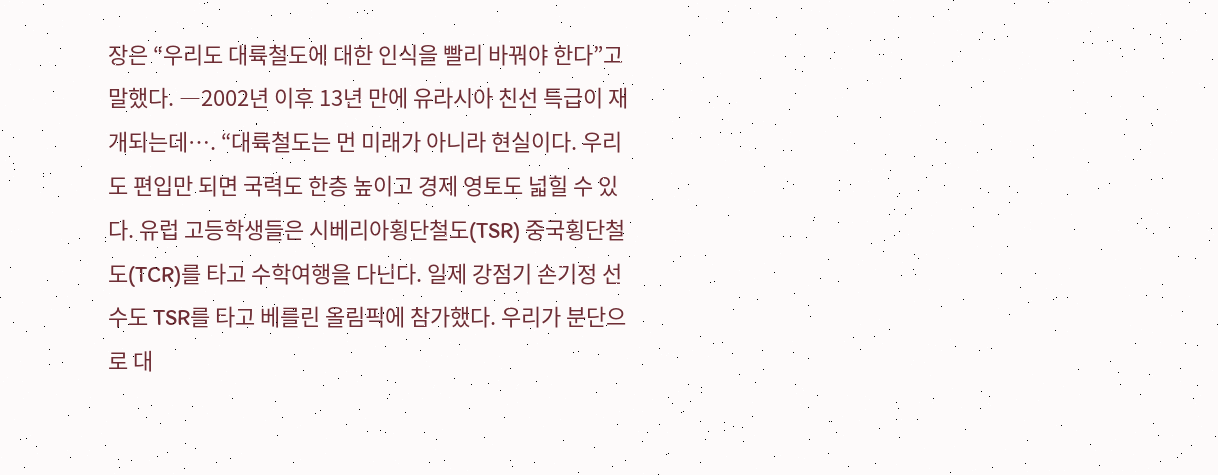장은 “우리도 대륙철도에 대한 인식을 빨리 바꿔야 한다”고 말했다. ―2002년 이후 13년 만에 유라시아 친선 특급이 재개되는데…. “대륙철도는 먼 미래가 아니라 현실이다. 우리도 편입만 되면 국력도 한층 높이고 경제 영토도 넓힐 수 있다. 유럽 고등학생들은 시베리아횡단철도(TSR) 중국횡단철도(TCR)를 타고 수학여행을 다닌다. 일제 강점기 손기정 선수도 TSR를 타고 베를린 올림픽에 참가했다. 우리가 분단으로 대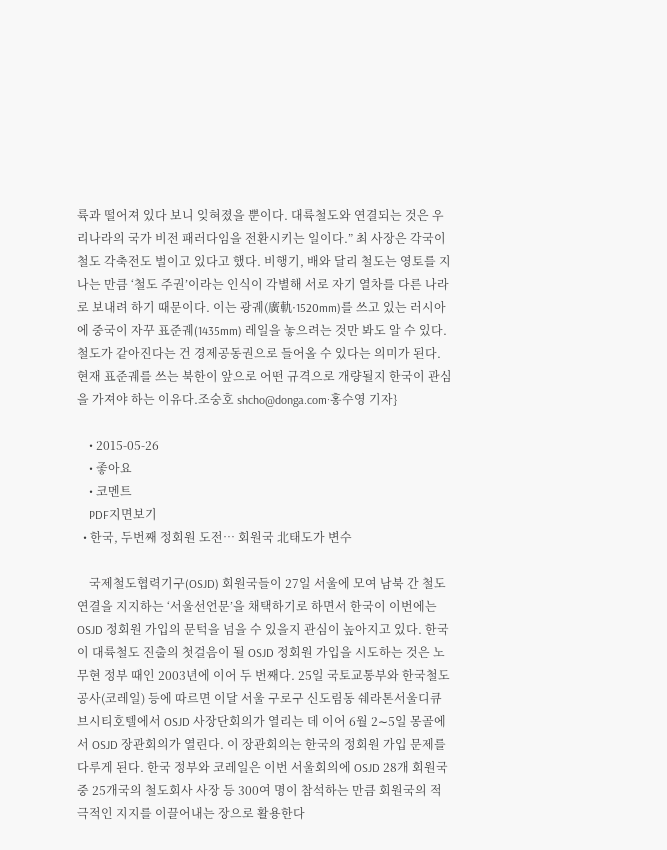륙과 떨어져 있다 보니 잊혀졌을 뿐이다. 대륙철도와 연결되는 것은 우리나라의 국가 비전 패러다임을 전환시키는 일이다.” 최 사장은 각국이 철도 각축전도 벌이고 있다고 했다. 비행기, 배와 달리 철도는 영토를 지나는 만큼 ‘철도 주권’이라는 인식이 각별해 서로 자기 열차를 다른 나라로 보내려 하기 때문이다. 이는 광궤(廣軌·1520mm)를 쓰고 있는 러시아에 중국이 자꾸 표준궤(1435mm) 레일을 놓으려는 것만 봐도 알 수 있다. 철도가 같아진다는 건 경제공동권으로 들어올 수 있다는 의미가 된다. 현재 표준궤를 쓰는 북한이 앞으로 어떤 규격으로 개량될지 한국이 관심을 가져야 하는 이유다.조숭호 shcho@donga.com·홍수영 기자}

    • 2015-05-26
    • 좋아요
    • 코멘트
    PDF지면보기
  • 한국, 두번째 정회원 도전… 회원국 北태도가 변수

    국제철도협력기구(OSJD) 회원국들이 27일 서울에 모여 남북 간 철도 연결을 지지하는 ‘서울선언문’을 채택하기로 하면서 한국이 이번에는 OSJD 정회원 가입의 문턱을 넘을 수 있을지 관심이 높아지고 있다. 한국이 대륙철도 진출의 첫걸음이 될 OSJD 정회원 가입을 시도하는 것은 노무현 정부 때인 2003년에 이어 두 번째다. 25일 국토교통부와 한국철도공사(코레일) 등에 따르면 이달 서울 구로구 신도림동 쉐라톤서울디큐브시티호텔에서 OSJD 사장단회의가 열리는 데 이어 6월 2∼5일 몽골에서 OSJD 장관회의가 열린다. 이 장관회의는 한국의 정회원 가입 문제를 다루게 된다. 한국 정부와 코레일은 이번 서울회의에 OSJD 28개 회원국 중 25개국의 철도회사 사장 등 300여 명이 참석하는 만큼 회원국의 적극적인 지지를 이끌어내는 장으로 활용한다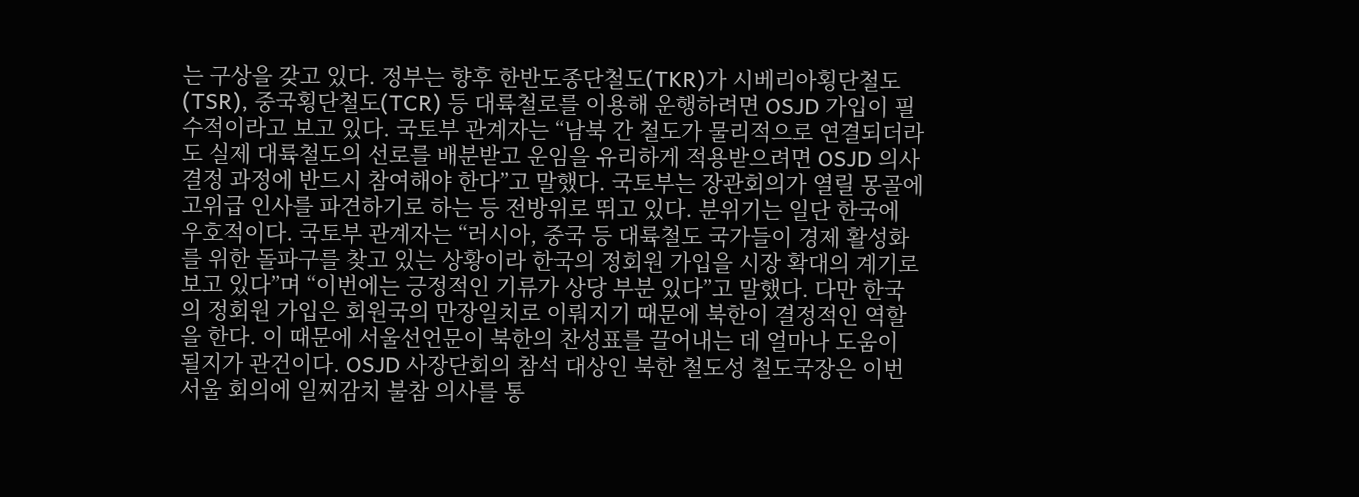는 구상을 갖고 있다. 정부는 향후 한반도종단철도(TKR)가 시베리아횡단철도(TSR), 중국횡단철도(TCR) 등 대륙철로를 이용해 운행하려면 OSJD 가입이 필수적이라고 보고 있다. 국토부 관계자는 “남북 간 철도가 물리적으로 연결되더라도 실제 대륙철도의 선로를 배분받고 운임을 유리하게 적용받으려면 OSJD 의사결정 과정에 반드시 참여해야 한다”고 말했다. 국토부는 장관회의가 열릴 몽골에 고위급 인사를 파견하기로 하는 등 전방위로 뛰고 있다. 분위기는 일단 한국에 우호적이다. 국토부 관계자는 “러시아, 중국 등 대륙철도 국가들이 경제 활성화를 위한 돌파구를 찾고 있는 상황이라 한국의 정회원 가입을 시장 확대의 계기로 보고 있다”며 “이번에는 긍정적인 기류가 상당 부분 있다”고 말했다. 다만 한국의 정회원 가입은 회원국의 만장일치로 이뤄지기 때문에 북한이 결정적인 역할을 한다. 이 때문에 서울선언문이 북한의 찬성표를 끌어내는 데 얼마나 도움이 될지가 관건이다. OSJD 사장단회의 참석 대상인 북한 철도성 철도국장은 이번 서울 회의에 일찌감치 불참 의사를 통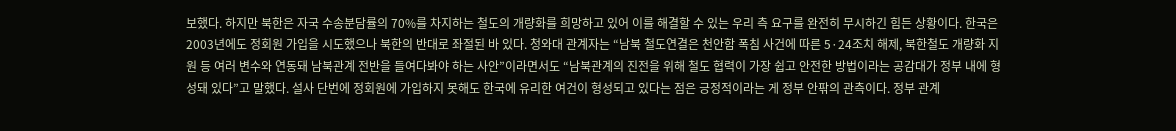보했다. 하지만 북한은 자국 수송분담률의 70%를 차지하는 철도의 개량화를 희망하고 있어 이를 해결할 수 있는 우리 측 요구를 완전히 무시하긴 힘든 상황이다. 한국은 2003년에도 정회원 가입을 시도했으나 북한의 반대로 좌절된 바 있다. 청와대 관계자는 “남북 철도연결은 천안함 폭침 사건에 따른 5·24조치 해제, 북한철도 개량화 지원 등 여러 변수와 연동돼 남북관계 전반을 들여다봐야 하는 사안”이라면서도 “남북관계의 진전을 위해 철도 협력이 가장 쉽고 안전한 방법이라는 공감대가 정부 내에 형성돼 있다”고 말했다. 설사 단번에 정회원에 가입하지 못해도 한국에 유리한 여건이 형성되고 있다는 점은 긍정적이라는 게 정부 안팎의 관측이다. 정부 관계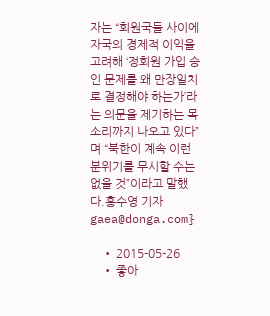자는 “회원국들 사이에 자국의 경제적 이익을 고려해 ‘정회원 가입 승인 문제를 왜 만장일치로 결정해야 하는가’라는 의문을 제기하는 목소리까지 나오고 있다”며 “북한이 계속 이런 분위기를 무시할 수는 없을 것”이라고 말했다.홍수영 기자 gaea@donga.com}

    • 2015-05-26
    • 좋아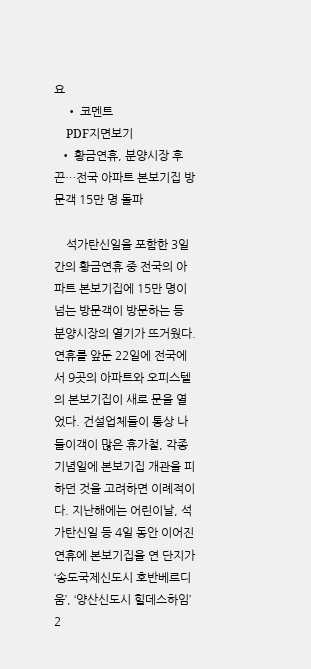요
    • 코멘트
    PDF지면보기
  • 황금연휴, 분양시장 후끈…전국 아파트 본보기집 방문객 15만 명 돌파

    석가탄신일을 포함한 3일간의 황금연휴 중 전국의 아파트 본보기집에 15만 명이 넘는 방문객이 방문하는 등 분양시장의 열기가 뜨거웠다. 연휴를 앞둔 22일에 전국에서 9곳의 아파트와 오피스텔의 본보기집이 새로 문을 열었다. 건설업체들이 통상 나들이객이 많은 휴가철, 각종 기념일에 본보기집 개관을 피하던 것을 고려하면 이례적이다. 지난해에는 어린이날, 석가탄신일 등 4일 동안 이어진 연휴에 본보기집을 연 단지가 ‘송도국제신도시 호반베르디움’, ‘양산신도시 힐데스하임’ 2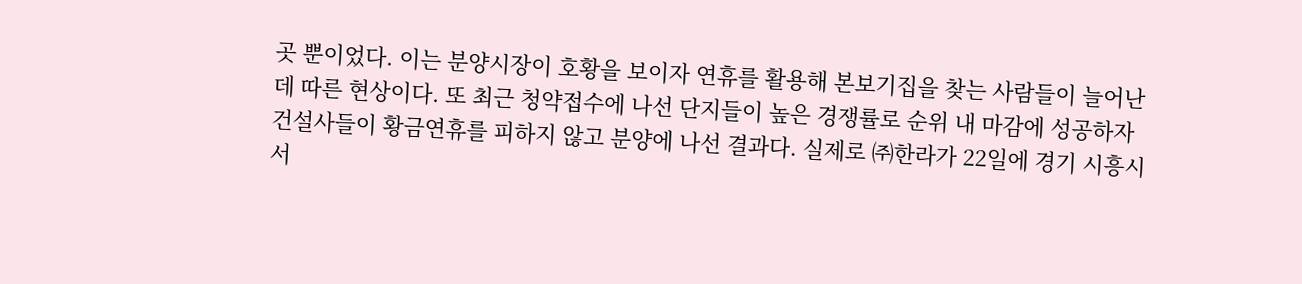곳 뿐이었다. 이는 분양시장이 호황을 보이자 연휴를 활용해 본보기집을 찾는 사람들이 늘어난 데 따른 현상이다. 또 최근 청약접수에 나선 단지들이 높은 경쟁률로 순위 내 마감에 성공하자 건설사들이 황금연휴를 피하지 않고 분양에 나선 결과다. 실제로 ㈜한라가 22일에 경기 시흥시 서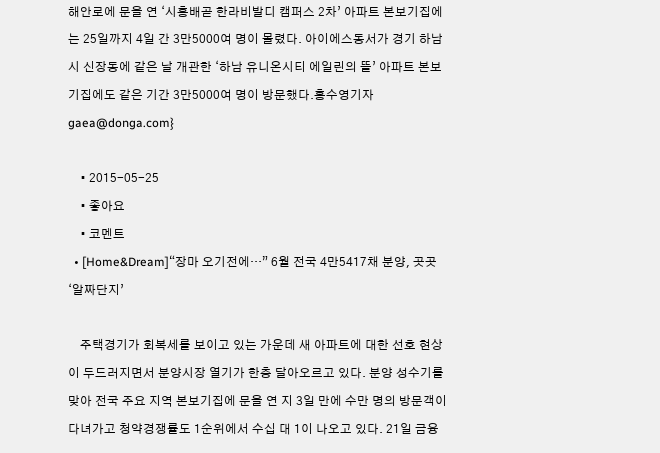해안로에 문을 연 ‘시흥배곧 한라비발디 캠퍼스 2차’ 아파트 본보기집에는 25일까지 4일 간 3만5000여 명이 몰렸다. 아이에스동서가 경기 하남시 신장동에 같은 날 개관한 ‘하남 유니온시티 에일린의 뜰’ 아파트 본보기집에도 같은 기간 3만5000여 명이 방문했다.홍수영기자 gaea@donga.com}

    • 2015-05-25
    • 좋아요
    • 코멘트
  • [Home&Dream]“장마 오기전에…” 6월 전국 4만5417채 분양, 곳곳 ‘알짜단지’

    주택경기가 회복세를 보이고 있는 가운데 새 아파트에 대한 선호 현상이 두드러지면서 분양시장 열기가 한층 달아오르고 있다. 분양 성수기를 맞아 전국 주요 지역 본보기집에 문을 연 지 3일 만에 수만 명의 방문객이 다녀가고 청약경쟁률도 1순위에서 수십 대 1이 나오고 있다. 21일 금융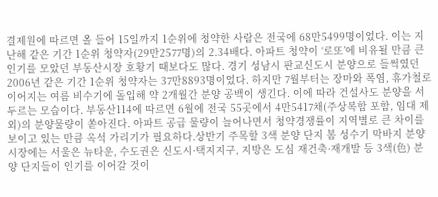결제원에 따르면 올 들어 15일까지 1순위에 청약한 사람은 전국에 68만5499명이었다. 이는 지난해 같은 기간 1순위 청약자(29만2577명)의 2.34배다. 아파트 청약이 ‘로또’에 비유될 만큼 큰 인기를 모았던 부동산시장 호황기 때보다도 많다. 경기 성남시 판교신도시 분양으로 들썩였던 2006년 같은 기간 1순위 청약자는 37만8893명이었다. 하지만 7월부터는 장마와 폭염, 휴가철로 이어지는 여름 비수기에 돌입해 약 2개월간 분양 공백이 생긴다. 이에 따라 건설사도 분양을 서두르는 모습이다. 부동산114에 따르면 6월에 전국 55곳에서 4만5417채(주상복합 포함, 임대 제외)의 분양물량이 쏟아진다. 아파트 공급 물량이 늘어나면서 청약경쟁률이 지역별로 큰 차이를 보이고 있는 만큼 옥석 가리기가 필요하다.상반기 주목할 3색 분양 단지 봄 성수기 막바지 분양시장에는 서울은 뉴타운, 수도권은 신도시·택지지구, 지방은 도심 재건축·재개발 등 3색(色) 분양 단지들이 인기를 이어갈 것이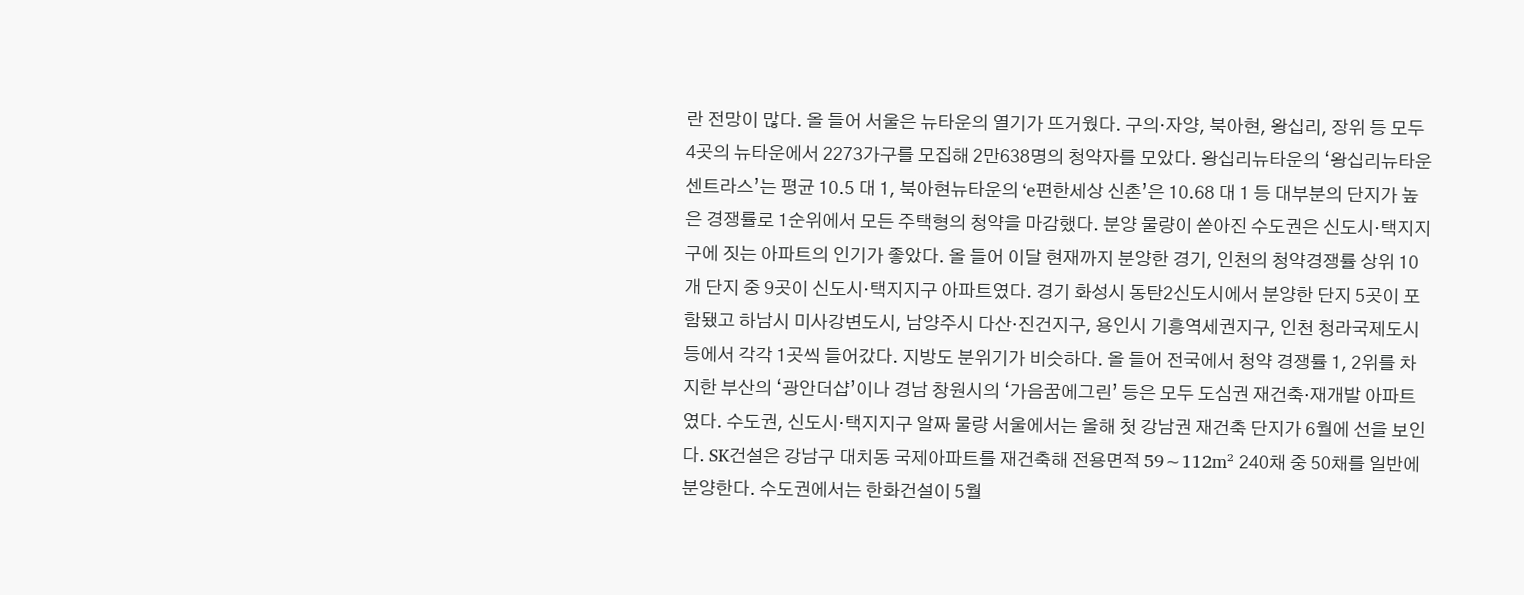란 전망이 많다. 올 들어 서울은 뉴타운의 열기가 뜨거웠다. 구의·자양, 북아현, 왕십리, 장위 등 모두 4곳의 뉴타운에서 2273가구를 모집해 2만638명의 청약자를 모았다. 왕십리뉴타운의 ‘왕십리뉴타운 센트라스’는 평균 10.5 대 1, 북아현뉴타운의 ‘e편한세상 신촌’은 10.68 대 1 등 대부분의 단지가 높은 경쟁률로 1순위에서 모든 주택형의 청약을 마감했다. 분양 물량이 쏟아진 수도권은 신도시·택지지구에 짓는 아파트의 인기가 좋았다. 올 들어 이달 현재까지 분양한 경기, 인천의 청약경쟁률 상위 10개 단지 중 9곳이 신도시·택지지구 아파트였다. 경기 화성시 동탄2신도시에서 분양한 단지 5곳이 포함됐고 하남시 미사강변도시, 남양주시 다산·진건지구, 용인시 기흥역세권지구, 인천 청라국제도시 등에서 각각 1곳씩 들어갔다. 지방도 분위기가 비슷하다. 올 들어 전국에서 청약 경쟁률 1, 2위를 차지한 부산의 ‘광안더샵’이나 경남 창원시의 ‘가음꿈에그린’ 등은 모두 도심권 재건축·재개발 아파트였다. 수도권, 신도시·택지지구 알짜 물량 서울에서는 올해 첫 강남권 재건축 단지가 6월에 선을 보인다. SK건설은 강남구 대치동 국제아파트를 재건축해 전용면적 59∼112m² 240채 중 50채를 일반에 분양한다. 수도권에서는 한화건설이 5월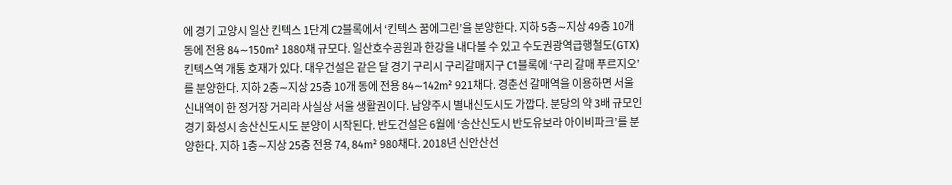에 경기 고양시 일산 킨텍스 1단계 C2블록에서 ‘킨텍스 꿈에그린’을 분양한다. 지하 5층∼지상 49층 10개 동에 전용 84∼150m² 1880채 규모다. 일산호수공원과 한강을 내다볼 수 있고 수도권광역급행철도(GTX) 킨텍스역 개통 호재가 있다. 대우건설은 같은 달 경기 구리시 구리갈매지구 C1블록에 ‘구리 갈매 푸르지오’를 분양한다. 지하 2층∼지상 25층 10개 동에 전용 84∼142m² 921채다. 경춘선 갈매역을 이용하면 서울 신내역이 한 정거장 거리라 사실상 서울 생활권이다. 남양주시 별내신도시도 가깝다. 분당의 약 3배 규모인 경기 화성시 송산신도시도 분양이 시작된다. 반도건설은 6월에 ‘송산신도시 반도유보라 아이비파크’를 분양한다. 지하 1층∼지상 25층 전용 74, 84m² 980채다. 2018년 신안산선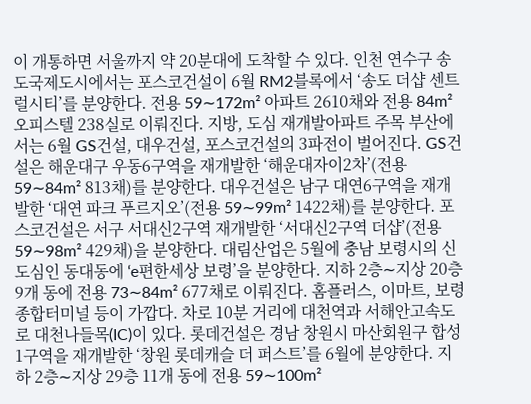이 개통하면 서울까지 약 20분대에 도착할 수 있다. 인천 연수구 송도국제도시에서는 포스코건설이 6월 RM2블록에서 ‘송도 더샵 센트럴시티’를 분양한다. 전용 59∼172m² 아파트 2610채와 전용 84m² 오피스텔 238실로 이뤄진다. 지방, 도심 재개발아파트 주목 부산에서는 6월 GS건설, 대우건설, 포스코건설의 3파전이 벌어진다. GS건설은 해운대구 우동6구역을 재개발한 ‘해운대자이2차’(전용 59∼84m² 813채)를 분양한다. 대우건설은 남구 대연6구역을 재개발한 ‘대연 파크 푸르지오’(전용 59∼99m² 1422채)를 분양한다. 포스코건설은 서구 서대신2구역 재개발한 ‘서대신2구역 더샵’(전용 59∼98m² 429채)을 분양한다. 대림산업은 5월에 충남 보령시의 신도심인 동대동에 ‘e편한세상 보령’을 분양한다. 지하 2층∼지상 20층 9개 동에 전용 73∼84m² 677채로 이뤄진다. 홈플러스, 이마트, 보령종합터미널 등이 가깝다. 차로 10분 거리에 대천역과 서해안고속도로 대천나들목(IC)이 있다. 롯데건설은 경남 창원시 마산회원구 합성1구역을 재개발한 ‘창원 롯데캐슬 더 퍼스트’를 6월에 분양한다. 지하 2층∼지상 29층 11개 동에 전용 59∼100m²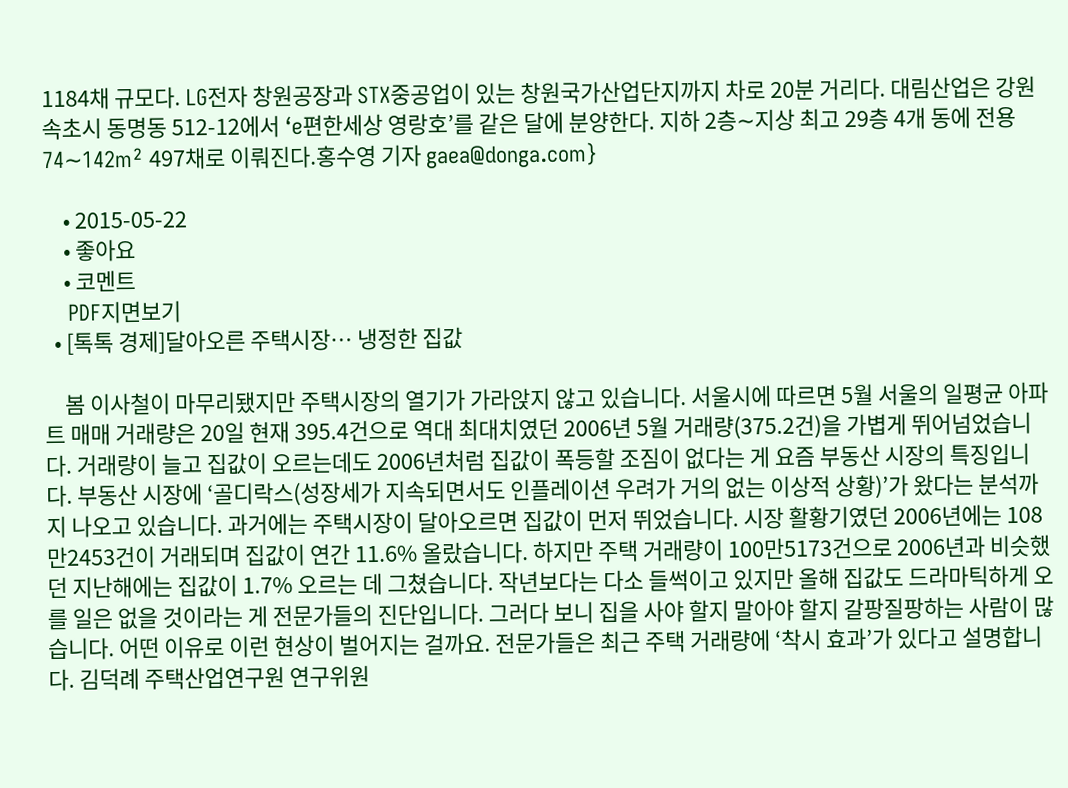1184채 규모다. LG전자 창원공장과 STX중공업이 있는 창원국가산업단지까지 차로 20분 거리다. 대림산업은 강원 속초시 동명동 512-12에서 ‘e편한세상 영랑호’를 같은 달에 분양한다. 지하 2층∼지상 최고 29층 4개 동에 전용 74∼142m² 497채로 이뤄진다.홍수영 기자 gaea@donga.com}

    • 2015-05-22
    • 좋아요
    • 코멘트
    PDF지면보기
  • [톡톡 경제]달아오른 주택시장… 냉정한 집값

    봄 이사철이 마무리됐지만 주택시장의 열기가 가라앉지 않고 있습니다. 서울시에 따르면 5월 서울의 일평균 아파트 매매 거래량은 20일 현재 395.4건으로 역대 최대치였던 2006년 5월 거래량(375.2건)을 가볍게 뛰어넘었습니다. 거래량이 늘고 집값이 오르는데도 2006년처럼 집값이 폭등할 조짐이 없다는 게 요즘 부동산 시장의 특징입니다. 부동산 시장에 ‘골디락스(성장세가 지속되면서도 인플레이션 우려가 거의 없는 이상적 상황)’가 왔다는 분석까지 나오고 있습니다. 과거에는 주택시장이 달아오르면 집값이 먼저 뛰었습니다. 시장 활황기였던 2006년에는 108만2453건이 거래되며 집값이 연간 11.6% 올랐습니다. 하지만 주택 거래량이 100만5173건으로 2006년과 비슷했던 지난해에는 집값이 1.7% 오르는 데 그쳤습니다. 작년보다는 다소 들썩이고 있지만 올해 집값도 드라마틱하게 오를 일은 없을 것이라는 게 전문가들의 진단입니다. 그러다 보니 집을 사야 할지 말아야 할지 갈팡질팡하는 사람이 많습니다. 어떤 이유로 이런 현상이 벌어지는 걸까요. 전문가들은 최근 주택 거래량에 ‘착시 효과’가 있다고 설명합니다. 김덕례 주택산업연구원 연구위원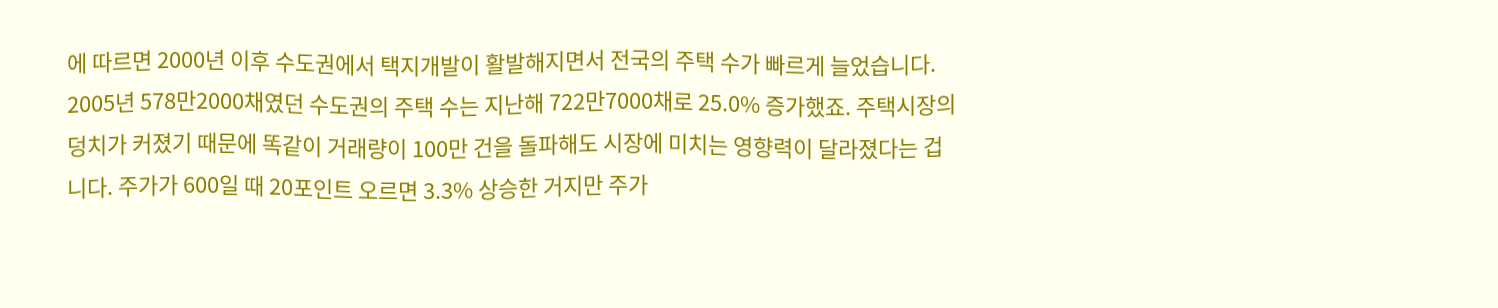에 따르면 2000년 이후 수도권에서 택지개발이 활발해지면서 전국의 주택 수가 빠르게 늘었습니다. 2005년 578만2000채였던 수도권의 주택 수는 지난해 722만7000채로 25.0% 증가했죠. 주택시장의 덩치가 커졌기 때문에 똑같이 거래량이 100만 건을 돌파해도 시장에 미치는 영향력이 달라졌다는 겁니다. 주가가 600일 때 20포인트 오르면 3.3% 상승한 거지만 주가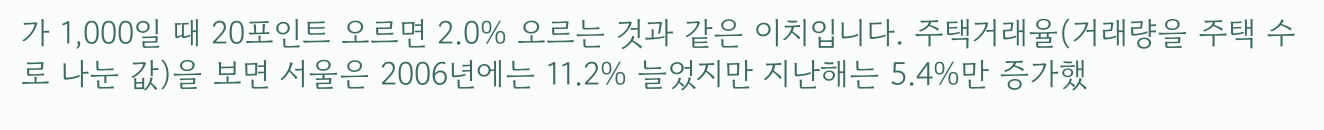가 1,000일 때 20포인트 오르면 2.0% 오르는 것과 같은 이치입니다. 주택거래율(거래량을 주택 수로 나눈 값)을 보면 서울은 2006년에는 11.2% 늘었지만 지난해는 5.4%만 증가했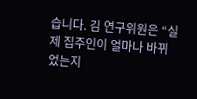습니다. 김 연구위원은 “실제 집주인이 얼마나 바뀌었는지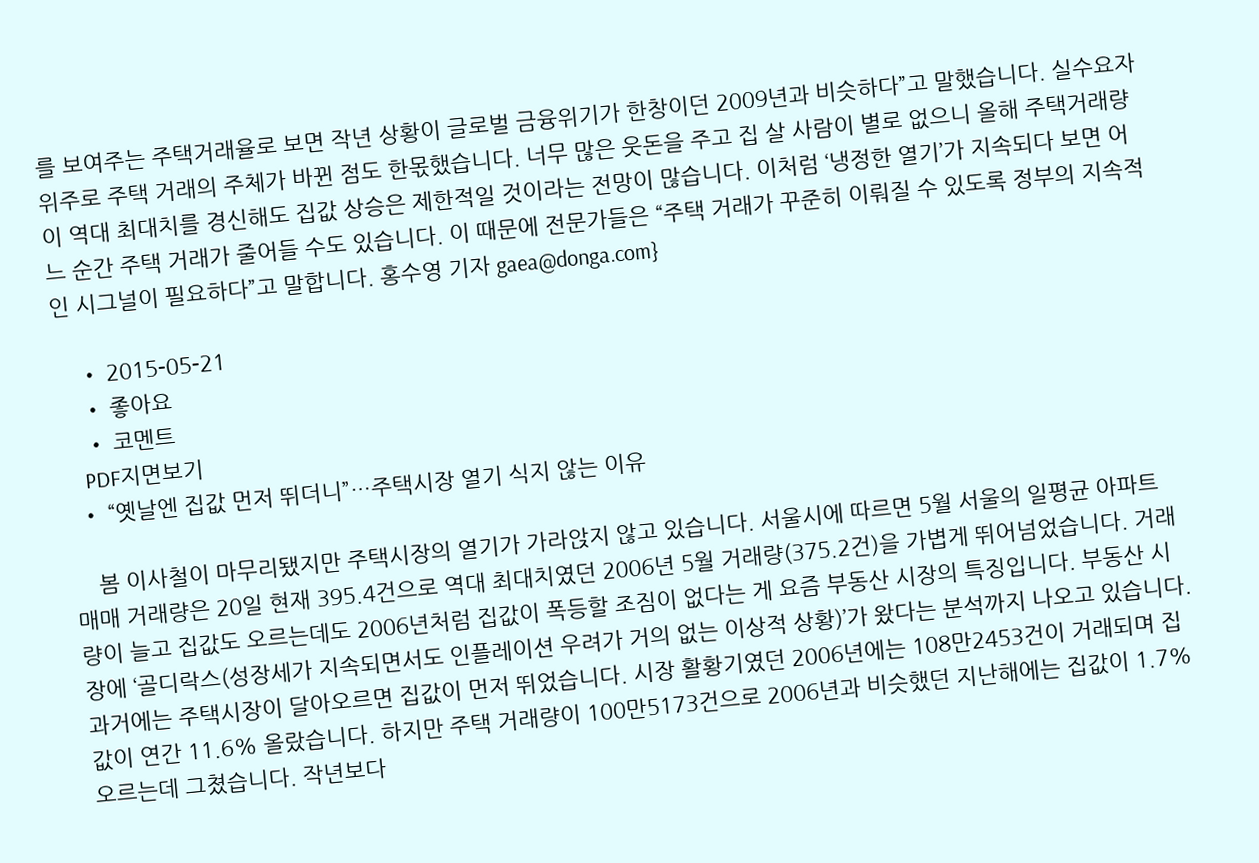를 보여주는 주택거래율로 보면 작년 상황이 글로벌 금융위기가 한창이던 2009년과 비슷하다”고 말했습니다. 실수요자 위주로 주택 거래의 주체가 바뀐 점도 한몫했습니다. 너무 많은 웃돈을 주고 집 살 사람이 별로 없으니 올해 주택거래량이 역대 최대치를 경신해도 집값 상승은 제한적일 것이라는 전망이 많습니다. 이처럼 ‘냉정한 열기’가 지속되다 보면 어느 순간 주택 거래가 줄어들 수도 있습니다. 이 때문에 전문가들은 “주택 거래가 꾸준히 이뤄질 수 있도록 정부의 지속적인 시그널이 필요하다”고 말합니다. 홍수영 기자 gaea@donga.com}

    • 2015-05-21
    • 좋아요
    • 코멘트
    PDF지면보기
  • “옛날엔 집값 먼저 뛰더니”…주택시장 열기 식지 않는 이유

    봄 이사철이 마무리됐지만 주택시장의 열기가 가라앉지 않고 있습니다. 서울시에 따르면 5월 서울의 일평균 아파트 매매 거래량은 20일 현재 395.4건으로 역대 최대치였던 2006년 5월 거래량(375.2건)을 가볍게 뛰어넘었습니다. 거래량이 늘고 집값도 오르는데도 2006년처럼 집값이 폭등할 조짐이 없다는 게 요즘 부동산 시장의 특징입니다. 부동산 시장에 ‘골디락스(성장세가 지속되면서도 인플레이션 우려가 거의 없는 이상적 상황)’가 왔다는 분석까지 나오고 있습니다. 과거에는 주택시장이 달아오르면 집값이 먼저 뛰었습니다. 시장 활황기였던 2006년에는 108만2453건이 거래되며 집값이 연간 11.6% 올랐습니다. 하지만 주택 거래량이 100만5173건으로 2006년과 비슷했던 지난해에는 집값이 1.7% 오르는데 그쳤습니다. 작년보다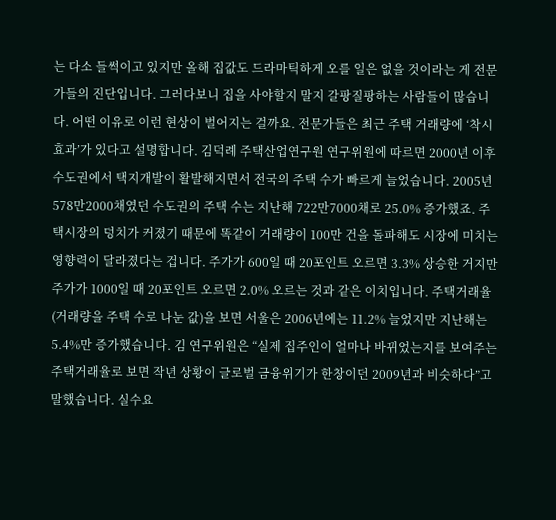는 다소 들썩이고 있지만 올해 집값도 드라마틱하게 오를 일은 없을 것이라는 게 전문가들의 진단입니다. 그러다보니 집을 사야할지 말지 갈팡질팡하는 사람들이 많습니다. 어떤 이유로 이런 현상이 벌어지는 걸까요. 전문가들은 최근 주택 거래량에 ‘착시효과’가 있다고 설명합니다. 김덕례 주택산업연구원 연구위원에 따르면 2000년 이후 수도권에서 택지개발이 활발해지면서 전국의 주택 수가 빠르게 늘었습니다. 2005년 578만2000채였던 수도권의 주택 수는 지난해 722만7000채로 25.0% 증가했죠. 주택시장의 덩치가 커졌기 때문에 똑같이 거래량이 100만 건을 돌파해도 시장에 미치는 영향력이 달라졌다는 겁니다. 주가가 600일 때 20포인트 오르면 3.3% 상승한 거지만 주가가 1000일 때 20포인트 오르면 2.0% 오르는 것과 같은 이치입니다. 주택거래율(거래량을 주택 수로 나눈 값)을 보면 서울은 2006년에는 11.2% 늘었지만 지난해는 5.4%만 증가했습니다. 김 연구위원은 “실제 집주인이 얼마나 바뀌었는지를 보여주는 주택거래율로 보면 작년 상황이 글로벌 금융위기가 한창이던 2009년과 비슷하다”고 말했습니다. 실수요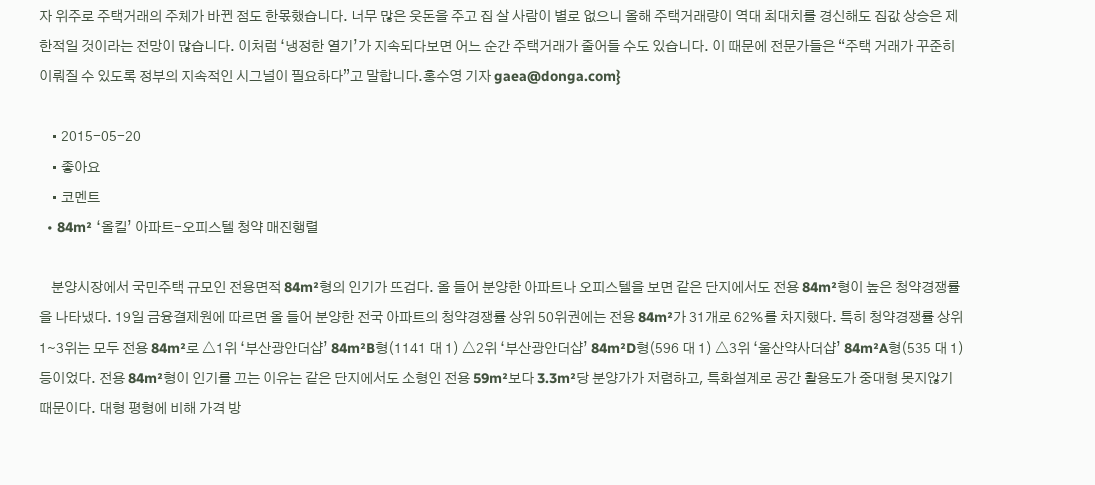자 위주로 주택거래의 주체가 바뀐 점도 한몫했습니다. 너무 많은 웃돈을 주고 집 살 사람이 별로 없으니 올해 주택거래량이 역대 최대치를 경신해도 집값 상승은 제한적일 것이라는 전망이 많습니다. 이처럼 ‘냉정한 열기’가 지속되다보면 어느 순간 주택거래가 줄어들 수도 있습니다. 이 때문에 전문가들은 “주택 거래가 꾸준히 이뤄질 수 있도록 정부의 지속적인 시그널이 필요하다”고 말합니다.홍수영 기자 gaea@donga.com}

    • 2015-05-20
    • 좋아요
    • 코멘트
  • 84m² ‘올킬’ 아파트-오피스텔 청약 매진행렬

    분양시장에서 국민주택 규모인 전용면적 84m²형의 인기가 뜨겁다. 올 들어 분양한 아파트나 오피스텔을 보면 같은 단지에서도 전용 84m²형이 높은 청약경쟁률을 나타냈다. 19일 금융결제원에 따르면 올 들어 분양한 전국 아파트의 청약경쟁률 상위 50위권에는 전용 84m²가 31개로 62%를 차지했다. 특히 청약경쟁률 상위 1∼3위는 모두 전용 84m²로 △1위 ‘부산광안더샵’ 84m²B형(1141 대 1) △2위 ‘부산광안더샵’ 84m²D형(596 대 1) △3위 ‘울산약사더샵’ 84m²A형(535 대 1) 등이었다. 전용 84m²형이 인기를 끄는 이유는 같은 단지에서도 소형인 전용 59m²보다 3.3m²당 분양가가 저렴하고, 특화설계로 공간 활용도가 중대형 못지않기 때문이다. 대형 평형에 비해 가격 방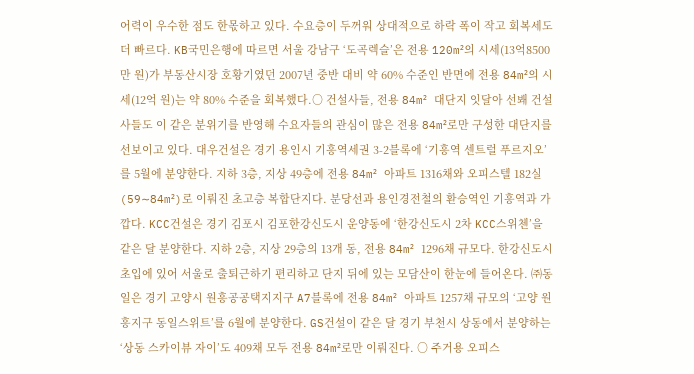어력이 우수한 점도 한몫하고 있다. 수요층이 두꺼워 상대적으로 하락 폭이 작고 회복세도 더 빠르다. KB국민은행에 따르면 서울 강남구 ‘도곡렉슬’은 전용 120m²의 시세(13억8500만 원)가 부동산시장 호황기였던 2007년 중반 대비 약 60% 수준인 반면에 전용 84m²의 시세(12억 원)는 약 80% 수준을 회복했다.○ 건설사들, 전용 84m² 대단지 잇달아 선봬 건설사들도 이 같은 분위기를 반영해 수요자들의 관심이 많은 전용 84m²로만 구성한 대단지를 선보이고 있다. 대우건설은 경기 용인시 기흥역세권 3-2블록에 ‘기흥역 센트럴 푸르지오’를 5월에 분양한다. 지하 3층, 지상 49층에 전용 84m² 아파트 1316채와 오피스텔 182실(59∼84m²)로 이뤄진 초고층 복합단지다. 분당선과 용인경전철의 환승역인 기흥역과 가깝다. KCC건설은 경기 김포시 김포한강신도시 운양동에 ‘한강신도시 2차 KCC스위첸’을 같은 달 분양한다. 지하 2층, 지상 29층의 13개 동, 전용 84m² 1296채 규모다. 한강신도시 초입에 있어 서울로 출퇴근하기 편리하고 단지 뒤에 있는 모담산이 한눈에 들어온다. ㈜동일은 경기 고양시 원흥공공택지지구 A7블록에 전용 84m² 아파트 1257채 규모의 ‘고양 원흥지구 동일스위트’를 6월에 분양한다. GS건설이 같은 달 경기 부천시 상동에서 분양하는 ‘상동 스카이뷰 자이’도 409채 모두 전용 84m²로만 이뤄진다. ○ 주거용 오피스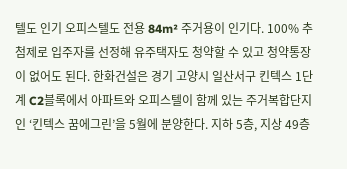텔도 인기 오피스텔도 전용 84m² 주거용이 인기다. 100% 추첨제로 입주자를 선정해 유주택자도 청약할 수 있고 청약통장이 없어도 된다. 한화건설은 경기 고양시 일산서구 킨텍스 1단계 C2블록에서 아파트와 오피스텔이 함께 있는 주거복합단지인 ‘킨텍스 꿈에그린’을 5월에 분양한다. 지하 5층, 지상 49층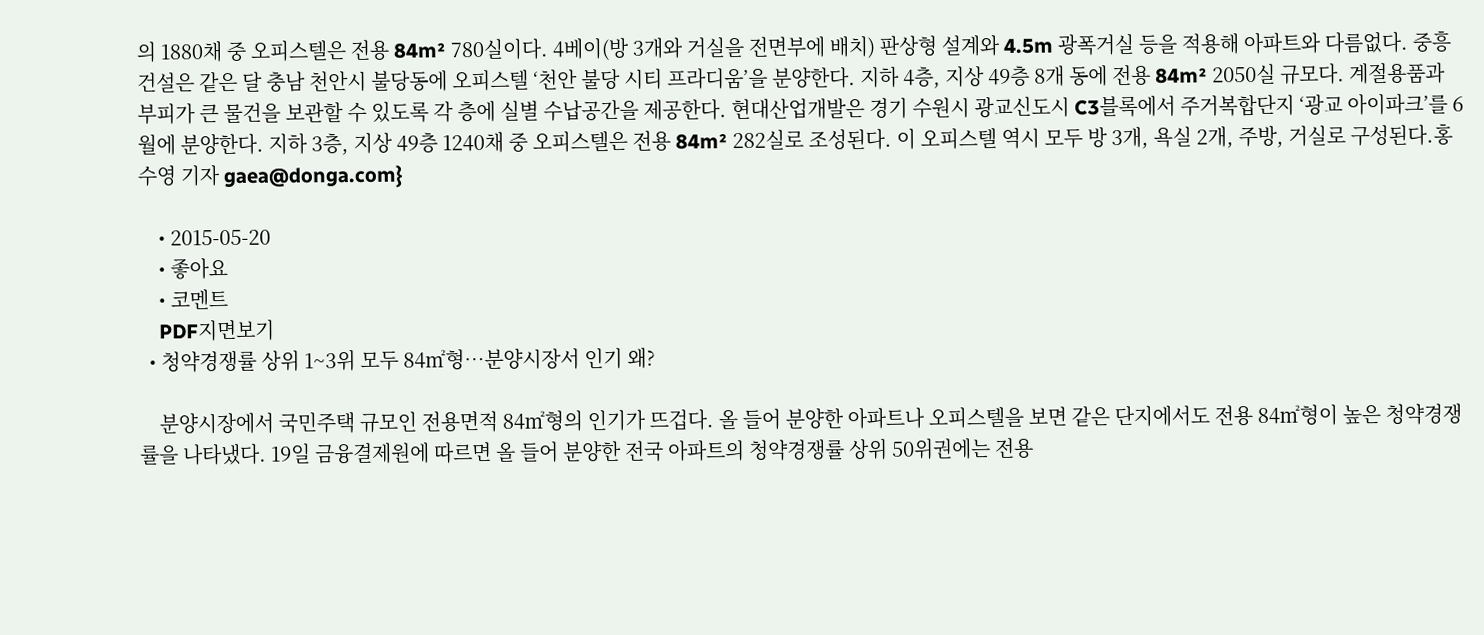의 1880채 중 오피스텔은 전용 84m² 780실이다. 4베이(방 3개와 거실을 전면부에 배치) 판상형 설계와 4.5m 광폭거실 등을 적용해 아파트와 다름없다. 중흥건설은 같은 달 충남 천안시 불당동에 오피스텔 ‘천안 불당 시티 프라디움’을 분양한다. 지하 4층, 지상 49층 8개 동에 전용 84m² 2050실 규모다. 계절용품과 부피가 큰 물건을 보관할 수 있도록 각 층에 실별 수납공간을 제공한다. 현대산업개발은 경기 수원시 광교신도시 C3블록에서 주거복합단지 ‘광교 아이파크’를 6월에 분양한다. 지하 3층, 지상 49층 1240채 중 오피스텔은 전용 84m² 282실로 조성된다. 이 오피스텔 역시 모두 방 3개, 욕실 2개, 주방, 거실로 구성된다.홍수영 기자 gaea@donga.com}

    • 2015-05-20
    • 좋아요
    • 코멘트
    PDF지면보기
  • 청약경쟁률 상위 1~3위 모두 84㎡형…분양시장서 인기 왜?

    분양시장에서 국민주택 규모인 전용면적 84㎡형의 인기가 뜨겁다. 올 들어 분양한 아파트나 오피스텔을 보면 같은 단지에서도 전용 84㎡형이 높은 청약경쟁률을 나타냈다. 19일 금융결제원에 따르면 올 들어 분양한 전국 아파트의 청약경쟁률 상위 50위권에는 전용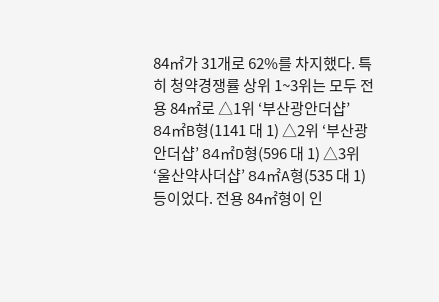84㎡가 31개로 62%를 차지했다. 특히 청약경쟁률 상위 1~3위는 모두 전용 84㎡로 △1위 ‘부산광안더샵’ 84㎡B형(1141 대 1) △2위 ‘부산광안더샵’ 84㎡D형(596 대 1) △3위 ‘울산약사더샵’ 84㎡A형(535 대 1) 등이었다. 전용 84㎡형이 인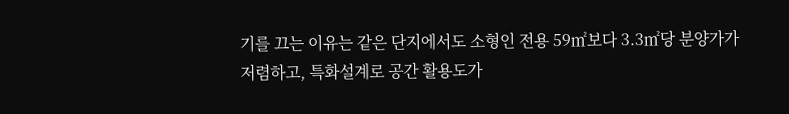기를 끄는 이유는 같은 단지에서도 소형인 전용 59㎡보다 3.3㎡당 분양가가 저렴하고, 특화설계로 공간 활용도가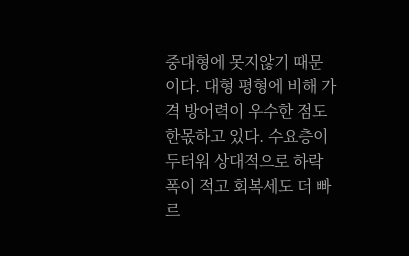중대형에 못지않기 때문이다. 대형 평형에 비해 가격 방어력이 우수한 점도 한몫하고 있다. 수요층이 두터워 상대적으로 하락폭이 적고 회복세도 더 빠르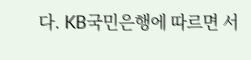다. KB국민은행에 따르면 서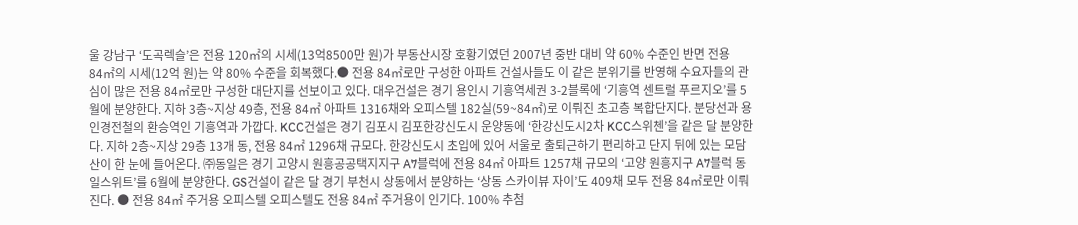울 강남구 ‘도곡렉슬’은 전용 120㎡의 시세(13억8500만 원)가 부동산시장 호황기였던 2007년 중반 대비 약 60% 수준인 반면 전용 84㎡의 시세(12억 원)는 약 80% 수준을 회복했다.● 전용 84㎡로만 구성한 아파트 건설사들도 이 같은 분위기를 반영해 수요자들의 관심이 많은 전용 84㎡로만 구성한 대단지를 선보이고 있다. 대우건설은 경기 용인시 기흥역세권 3-2블록에 ‘기흥역 센트럴 푸르지오’를 5월에 분양한다. 지하 3층~지상 49층, 전용 84㎡ 아파트 1316채와 오피스텔 182실(59~84㎡)로 이뤄진 초고층 복합단지다. 분당선과 용인경전철의 환승역인 기흥역과 가깝다. KCC건설은 경기 김포시 김포한강신도시 운양동에 ‘한강신도시2차 KCC스위첸’을 같은 달 분양한다. 지하 2층~지상 29층 13개 동, 전용 84㎡ 1296채 규모다. 한강신도시 초입에 있어 서울로 출퇴근하기 편리하고 단지 뒤에 있는 모담산이 한 눈에 들어온다. ㈜동일은 경기 고양시 원흥공공택지지구 A7블럭에 전용 84㎡ 아파트 1257채 규모의 ‘고양 원흥지구 A7블럭 동일스위트’를 6월에 분양한다. GS건설이 같은 달 경기 부천시 상동에서 분양하는 ‘상동 스카이뷰 자이’도 409채 모두 전용 84㎡로만 이뤄진다. ● 전용 84㎡ 주거용 오피스텔 오피스텔도 전용 84㎡ 주거용이 인기다. 100% 추첨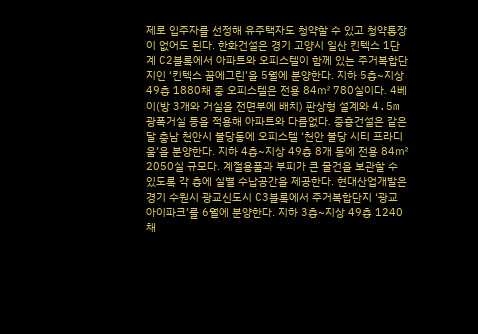제로 입주자를 선정해 유주택자도 청약할 수 있고 청약통장이 없어도 된다. 한화건설은 경기 고양시 일산 킨텍스 1단계 C2블록에서 아파트와 오피스텔이 함께 있는 주거복합단지인 ‘킨텍스 꿈에그린’을 5월에 분양한다. 지하 5층~지상 49층 1880채 중 오피스텔은 전용 84㎡ 780실이다. 4베이(방 3개와 거실을 전면부에 배치) 판상형 설계와 4.5m 광폭거실 등을 적용해 아파트와 다름없다. 중흥건설은 같은 달 충남 천안시 불당동에 오피스텔 ‘천안 불당 시티 프라디움’을 분양한다. 지하 4층~지상 49층 8개 동에 전용 84㎡ 2050실 규모다. 계절용품과 부피가 큰 물건을 보관할 수 있도록 각 층에 실별 수납공간을 제공한다. 현대산업개발은 경기 수원시 광교신도시 C3블록에서 주거복합단지 ‘광교 아이파크’를 6월에 분양한다. 지하 3층~지상 49층 1240채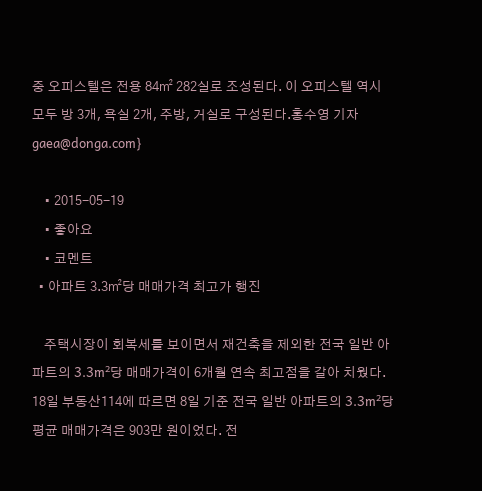중 오피스텔은 전용 84㎡ 282실로 조성된다. 이 오피스텔 역시 모두 방 3개, 욕실 2개, 주방, 거실로 구성된다.홍수영 기자 gaea@donga.com}

    • 2015-05-19
    • 좋아요
    • 코멘트
  • 아파트 3.3㎡당 매매가격 최고가 행진

    주택시장이 회복세를 보이면서 재건축을 제외한 전국 일반 아파트의 3.3m²당 매매가격이 6개월 연속 최고점을 갈아 치웠다. 18일 부동산114에 따르면 8일 기준 전국 일반 아파트의 3.3m²당 평균 매매가격은 903만 원이었다. 전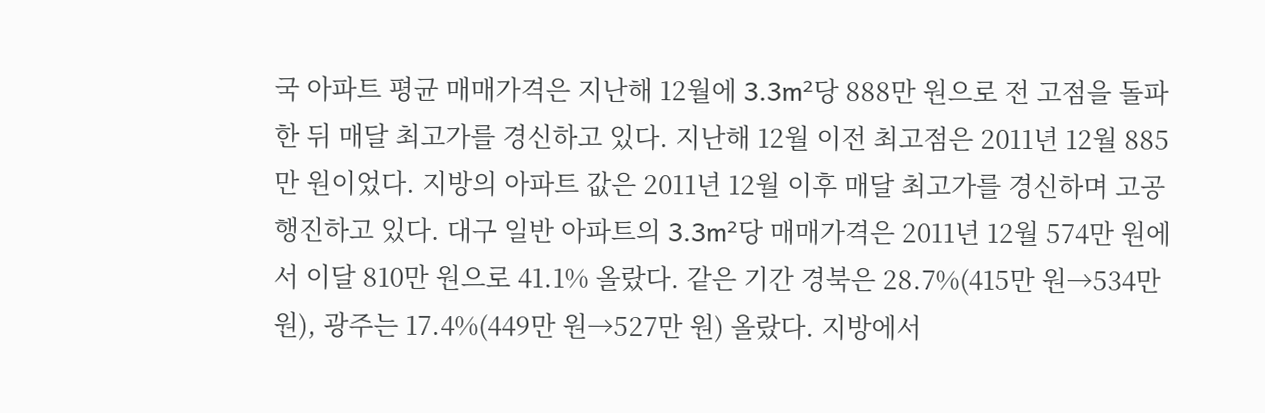국 아파트 평균 매매가격은 지난해 12월에 3.3m²당 888만 원으로 전 고점을 돌파한 뒤 매달 최고가를 경신하고 있다. 지난해 12월 이전 최고점은 2011년 12월 885만 원이었다. 지방의 아파트 값은 2011년 12월 이후 매달 최고가를 경신하며 고공행진하고 있다. 대구 일반 아파트의 3.3m²당 매매가격은 2011년 12월 574만 원에서 이달 810만 원으로 41.1% 올랐다. 같은 기간 경북은 28.7%(415만 원→534만 원), 광주는 17.4%(449만 원→527만 원) 올랐다. 지방에서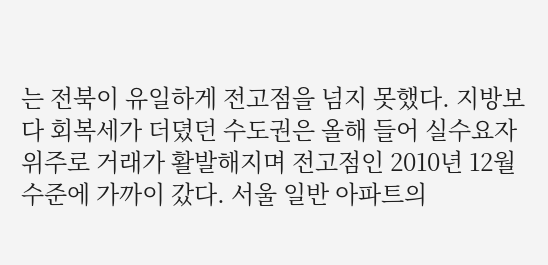는 전북이 유일하게 전고점을 넘지 못했다. 지방보다 회복세가 더뎠던 수도권은 올해 들어 실수요자 위주로 거래가 활발해지며 전고점인 2010년 12월 수준에 가까이 갔다. 서울 일반 아파트의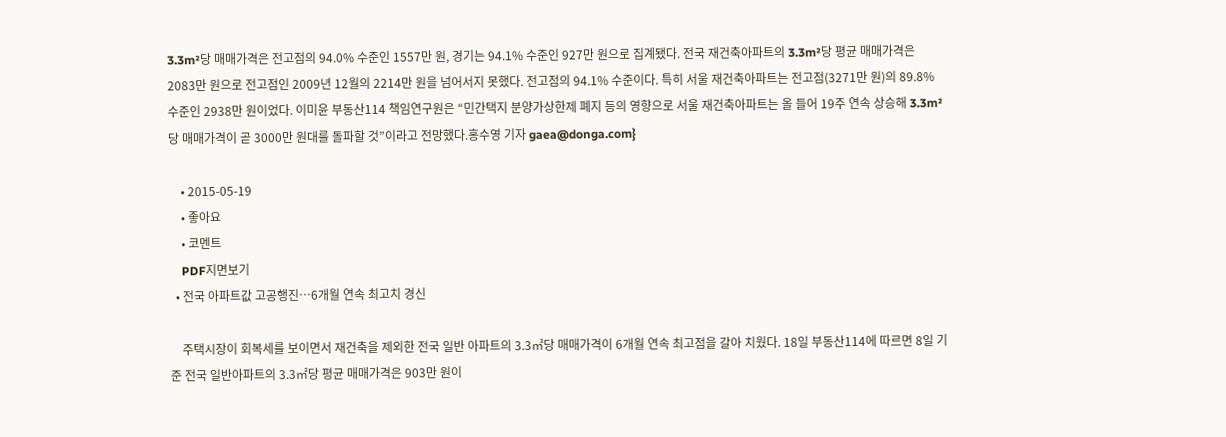3.3m²당 매매가격은 전고점의 94.0% 수준인 1557만 원, 경기는 94.1% 수준인 927만 원으로 집계됐다. 전국 재건축아파트의 3.3m²당 평균 매매가격은 2083만 원으로 전고점인 2009년 12월의 2214만 원을 넘어서지 못했다. 전고점의 94.1% 수준이다. 특히 서울 재건축아파트는 전고점(3271만 원)의 89.8% 수준인 2938만 원이었다. 이미윤 부동산114 책임연구원은 “민간택지 분양가상한제 폐지 등의 영향으로 서울 재건축아파트는 올 들어 19주 연속 상승해 3.3m²당 매매가격이 곧 3000만 원대를 돌파할 것”이라고 전망했다.홍수영 기자 gaea@donga.com}

    • 2015-05-19
    • 좋아요
    • 코멘트
    PDF지면보기
  • 전국 아파트값 고공행진…6개월 연속 최고치 경신

    주택시장이 회복세를 보이면서 재건축을 제외한 전국 일반 아파트의 3.3㎡당 매매가격이 6개월 연속 최고점을 갈아 치웠다. 18일 부동산114에 따르면 8일 기준 전국 일반아파트의 3.3㎡당 평균 매매가격은 903만 원이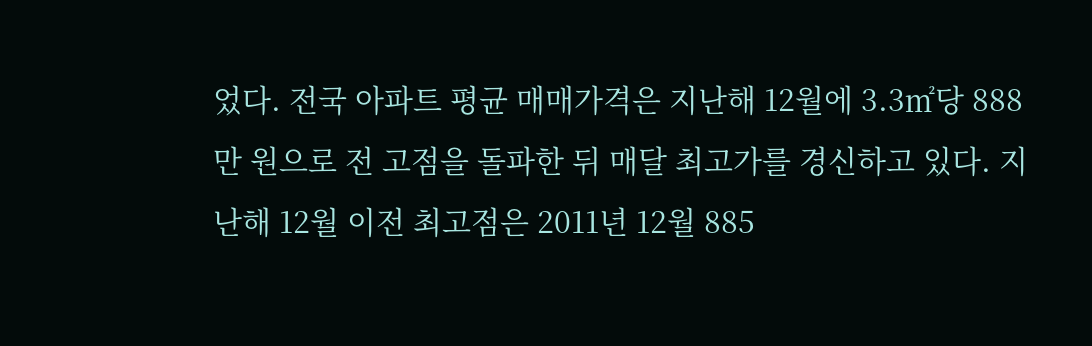었다. 전국 아파트 평균 매매가격은 지난해 12월에 3.3㎡당 888만 원으로 전 고점을 돌파한 뒤 매달 최고가를 경신하고 있다. 지난해 12월 이전 최고점은 2011년 12월 885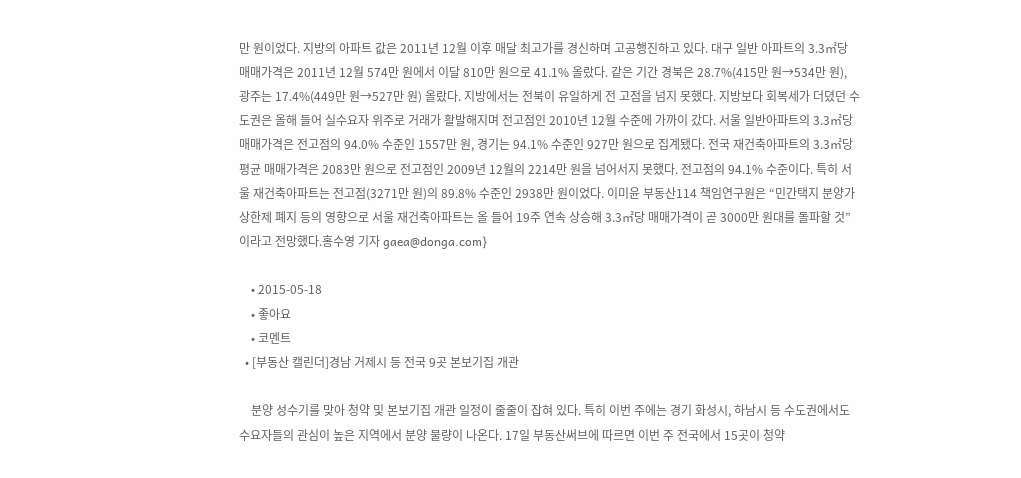만 원이었다. 지방의 아파트 값은 2011년 12월 이후 매달 최고가를 경신하며 고공행진하고 있다. 대구 일반 아파트의 3.3㎡당 매매가격은 2011년 12월 574만 원에서 이달 810만 원으로 41.1% 올랐다. 같은 기간 경북은 28.7%(415만 원→534만 원), 광주는 17.4%(449만 원→527만 원) 올랐다. 지방에서는 전북이 유일하게 전 고점을 넘지 못했다. 지방보다 회복세가 더뎠던 수도권은 올해 들어 실수요자 위주로 거래가 활발해지며 전고점인 2010년 12월 수준에 가까이 갔다. 서울 일반아파트의 3.3㎡당 매매가격은 전고점의 94.0% 수준인 1557만 원, 경기는 94.1% 수준인 927만 원으로 집계됐다. 전국 재건축아파트의 3.3㎡당 평균 매매가격은 2083만 원으로 전고점인 2009년 12월의 2214만 원을 넘어서지 못했다. 전고점의 94.1% 수준이다. 특히 서울 재건축아파트는 전고점(3271만 원)의 89.8% 수준인 2938만 원이었다. 이미윤 부동산114 책임연구원은 “민간택지 분양가상한제 폐지 등의 영향으로 서울 재건축아파트는 올 들어 19주 연속 상승해 3.3㎡당 매매가격이 곧 3000만 원대를 돌파할 것”이라고 전망했다.홍수영 기자 gaea@donga.com}

    • 2015-05-18
    • 좋아요
    • 코멘트
  • [부동산 캘린더]경남 거제시 등 전국 9곳 본보기집 개관

    분양 성수기를 맞아 청약 및 본보기집 개관 일정이 줄줄이 잡혀 있다. 특히 이번 주에는 경기 화성시, 하남시 등 수도권에서도 수요자들의 관심이 높은 지역에서 분양 물량이 나온다. 17일 부동산써브에 따르면 이번 주 전국에서 15곳이 청약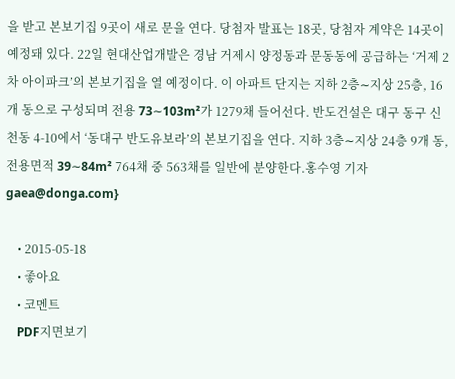을 받고 본보기집 9곳이 새로 문을 연다. 당첨자 발표는 18곳, 당첨자 계약은 14곳이 예정돼 있다. 22일 현대산업개발은 경남 거제시 양정동과 문동동에 공급하는 ‘거제 2차 아이파크’의 본보기집을 열 예정이다. 이 아파트 단지는 지하 2층∼지상 25층, 16개 동으로 구성되며 전용 73∼103m²가 1279채 들어선다. 반도건설은 대구 동구 신천동 4-10에서 ‘동대구 반도유보라’의 본보기집을 연다. 지하 3층∼지상 24층 9개 동, 전용면적 39∼84m² 764채 중 563채를 일반에 분양한다.홍수영 기자 gaea@donga.com}

    • 2015-05-18
    • 좋아요
    • 코멘트
    PDF지면보기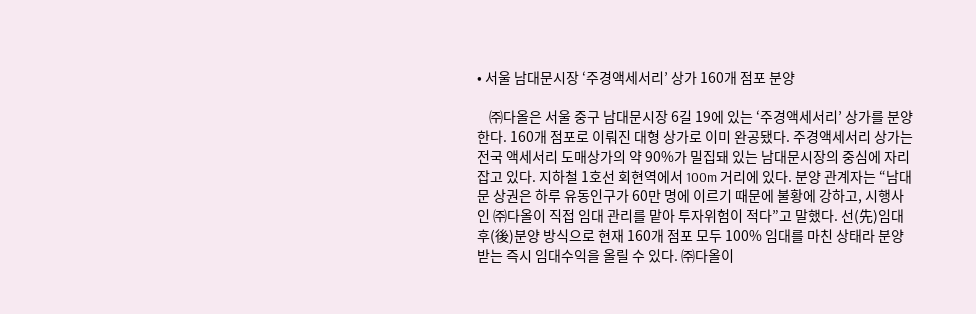• 서울 남대문시장 ‘주경액세서리’ 상가 160개 점포 분양

    ㈜다올은 서울 중구 남대문시장 6길 19에 있는 ‘주경액세서리’ 상가를 분양한다. 160개 점포로 이뤄진 대형 상가로 이미 완공됐다. 주경액세서리 상가는 전국 액세서리 도매상가의 약 90%가 밀집돼 있는 남대문시장의 중심에 자리 잡고 있다. 지하철 1호선 회현역에서 100m 거리에 있다. 분양 관계자는 “남대문 상권은 하루 유동인구가 60만 명에 이르기 때문에 불황에 강하고, 시행사인 ㈜다올이 직접 임대 관리를 맡아 투자위험이 적다”고 말했다. 선(先)임대 후(後)분양 방식으로 현재 160개 점포 모두 100% 임대를 마친 상태라 분양받는 즉시 임대수익을 올릴 수 있다. ㈜다올이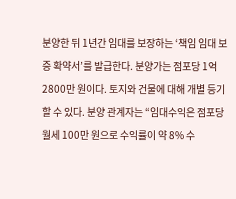분양한 뒤 1년간 임대를 보장하는 ‘책임 임대 보증 확약서’를 발급한다. 분양가는 점포당 1억2800만 원이다. 토지와 건물에 대해 개별 등기할 수 있다. 분양 관계자는 “임대수익은 점포당 월세 100만 원으로 수익률이 약 8% 수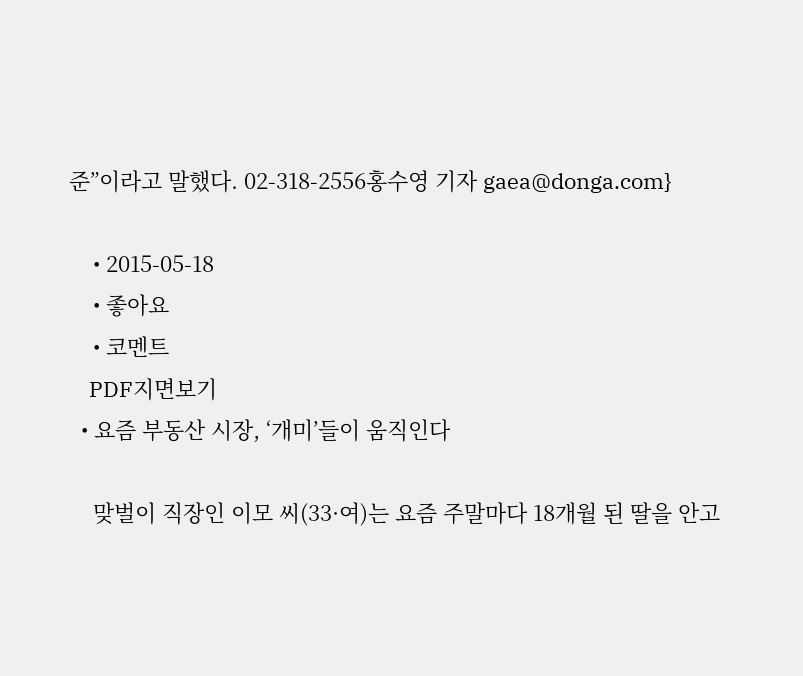준”이라고 말했다. 02-318-2556홍수영 기자 gaea@donga.com}

    • 2015-05-18
    • 좋아요
    • 코멘트
    PDF지면보기
  • 요즘 부동산 시장, ‘개미’들이 움직인다

    맞벌이 직장인 이모 씨(33·여)는 요즘 주말마다 18개월 된 딸을 안고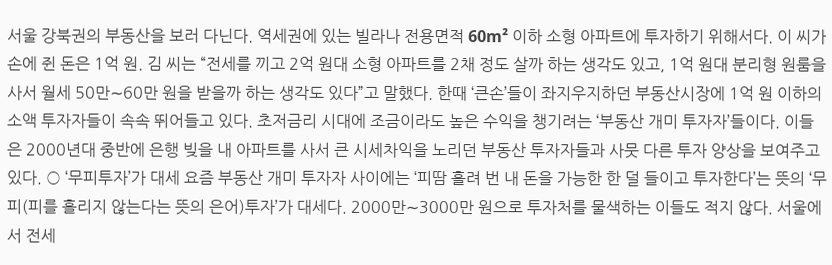서울 강북권의 부동산을 보러 다닌다. 역세권에 있는 빌라나 전용면적 60m² 이하 소형 아파트에 투자하기 위해서다. 이 씨가 손에 쥔 돈은 1억 원. 김 씨는 “전세를 끼고 2억 원대 소형 아파트를 2채 정도 살까 하는 생각도 있고, 1억 원대 분리형 원룸을 사서 월세 50만∼60만 원을 받을까 하는 생각도 있다”고 말했다. 한때 ‘큰손’들이 좌지우지하던 부동산시장에 1억 원 이하의 소액 투자자들이 속속 뛰어들고 있다. 초저금리 시대에 조금이라도 높은 수익을 챙기려는 ‘부동산 개미 투자자’들이다. 이들은 2000년대 중반에 은행 빚을 내 아파트를 사서 큰 시세차익을 노리던 부동산 투자자들과 사뭇 다른 투자 양상을 보여주고 있다. ○ ‘무피투자’가 대세 요즘 부동산 개미 투자자 사이에는 ‘피땀 흘려 번 내 돈을 가능한 한 덜 들이고 투자한다’는 뜻의 ‘무피(피를 흘리지 않는다는 뜻의 은어)투자’가 대세다. 2000만∼3000만 원으로 투자처를 물색하는 이들도 적지 않다. 서울에서 전세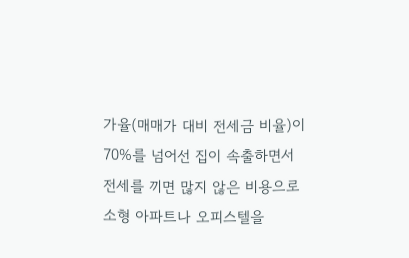가율(매매가 대비 전세금 비율)이 70%를 넘어선 집이 속출하면서 전세를 끼면 많지 않은 비용으로 소형 아파트나 오피스텔을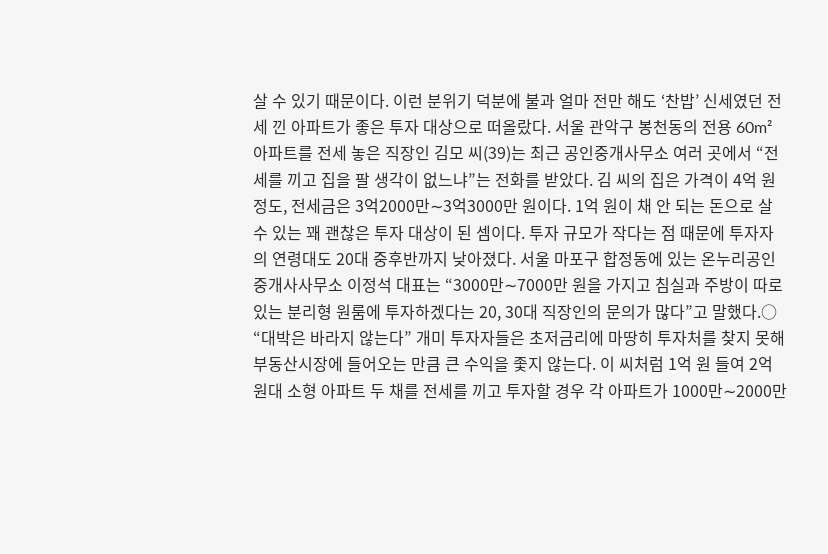살 수 있기 때문이다. 이런 분위기 덕분에 불과 얼마 전만 해도 ‘찬밥’ 신세였던 전세 낀 아파트가 좋은 투자 대상으로 떠올랐다. 서울 관악구 봉천동의 전용 60m² 아파트를 전세 놓은 직장인 김모 씨(39)는 최근 공인중개사무소 여러 곳에서 “전세를 끼고 집을 팔 생각이 없느냐”는 전화를 받았다. 김 씨의 집은 가격이 4억 원 정도, 전세금은 3억2000만∼3억3000만 원이다. 1억 원이 채 안 되는 돈으로 살 수 있는 꽤 괜찮은 투자 대상이 된 셈이다. 투자 규모가 작다는 점 때문에 투자자의 연령대도 20대 중후반까지 낮아졌다. 서울 마포구 합정동에 있는 온누리공인중개사사무소 이정석 대표는 “3000만∼7000만 원을 가지고 침실과 주방이 따로 있는 분리형 원룸에 투자하겠다는 20, 30대 직장인의 문의가 많다”고 말했다.○ “대박은 바라지 않는다” 개미 투자자들은 초저금리에 마땅히 투자처를 찾지 못해 부동산시장에 들어오는 만큼 큰 수익을 좇지 않는다. 이 씨처럼 1억 원 들여 2억 원대 소형 아파트 두 채를 전세를 끼고 투자할 경우 각 아파트가 1000만∼2000만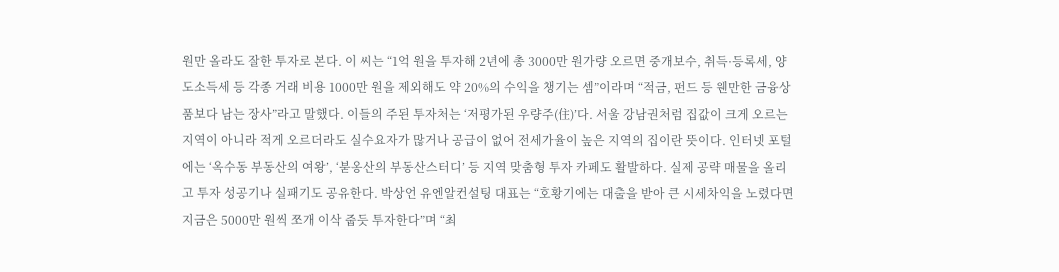원만 올라도 잘한 투자로 본다. 이 씨는 “1억 원을 투자해 2년에 총 3000만 원가량 오르면 중개보수, 취득·등록세, 양도소득세 등 각종 거래 비용 1000만 원을 제외해도 약 20%의 수익을 챙기는 셈”이라며 “적금, 펀드 등 웬만한 금융상품보다 남는 장사”라고 말했다. 이들의 주된 투자처는 ‘저평가된 우량주(住)’다. 서울 강남권처럼 집값이 크게 오르는 지역이 아니라 적게 오르더라도 실수요자가 많거나 공급이 없어 전세가율이 높은 지역의 집이란 뜻이다. 인터넷 포털에는 ‘옥수동 부동산의 여왕’, ‘붇옹산의 부동산스터디’ 등 지역 맞춤형 투자 카페도 활발하다. 실제 공략 매물을 올리고 투자 성공기나 실패기도 공유한다. 박상언 유엔알컨설팅 대표는 “호황기에는 대출을 받아 큰 시세차익을 노렸다면 지금은 5000만 원씩 쪼개 이삭 줍듯 투자한다”며 “최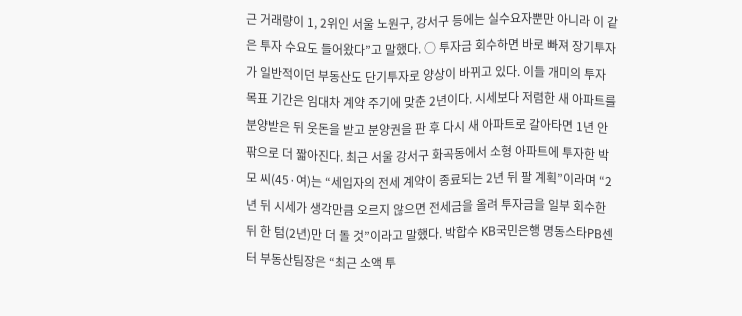근 거래량이 1, 2위인 서울 노원구, 강서구 등에는 실수요자뿐만 아니라 이 같은 투자 수요도 들어왔다”고 말했다. ○ 투자금 회수하면 바로 빠져 장기투자가 일반적이던 부동산도 단기투자로 양상이 바뀌고 있다. 이들 개미의 투자 목표 기간은 임대차 계약 주기에 맞춘 2년이다. 시세보다 저렴한 새 아파트를 분양받은 뒤 웃돈을 받고 분양권을 판 후 다시 새 아파트로 갈아타면 1년 안팎으로 더 짧아진다. 최근 서울 강서구 화곡동에서 소형 아파트에 투자한 박모 씨(45·여)는 “세입자의 전세 계약이 종료되는 2년 뒤 팔 계획”이라며 “2년 뒤 시세가 생각만큼 오르지 않으면 전세금을 올려 투자금을 일부 회수한 뒤 한 텀(2년)만 더 돌 것”이라고 말했다. 박합수 KB국민은행 명동스타PB센터 부동산팀장은 “최근 소액 투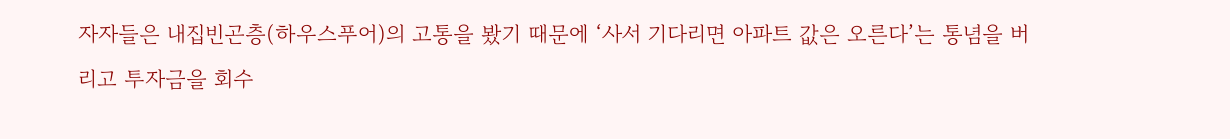자자들은 내집빈곤층(하우스푸어)의 고통을 봤기 때문에 ‘사서 기다리면 아파트 값은 오른다’는 통념을 버리고 투자금을 회수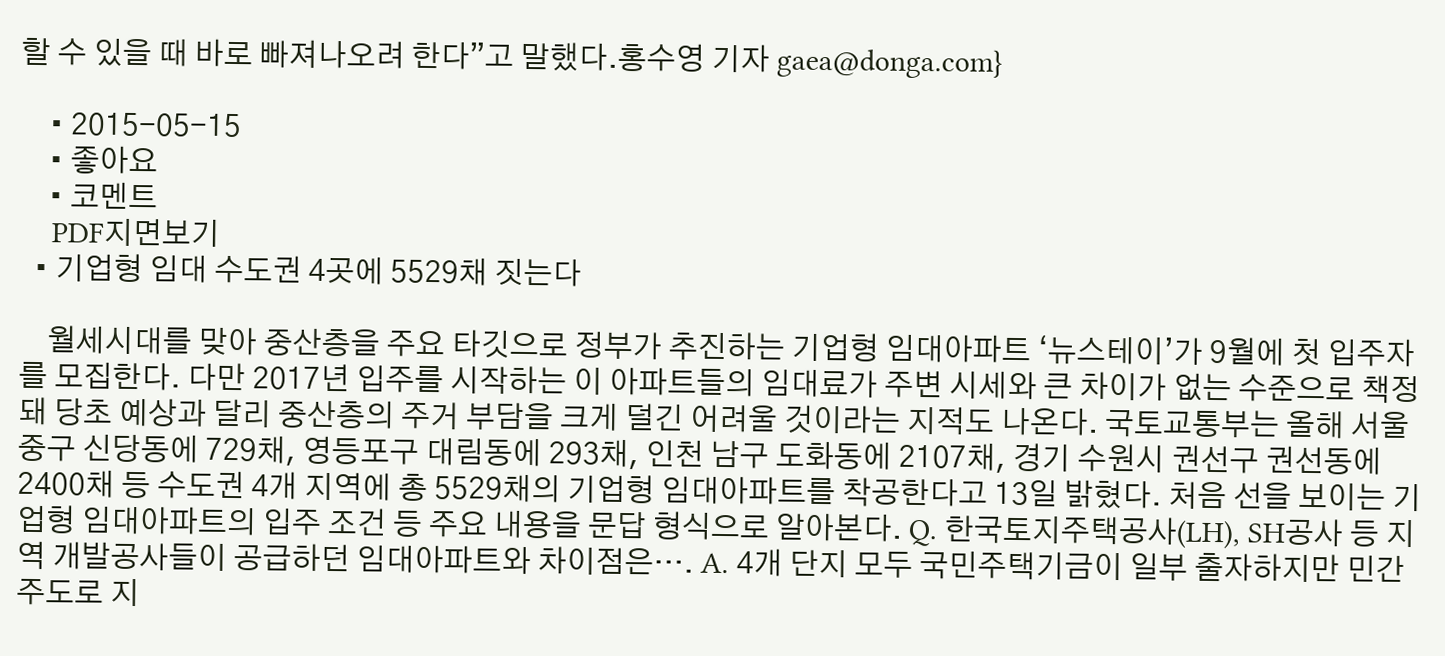할 수 있을 때 바로 빠져나오려 한다”고 말했다.홍수영 기자 gaea@donga.com}

    • 2015-05-15
    • 좋아요
    • 코멘트
    PDF지면보기
  • 기업형 임대 수도권 4곳에 5529채 짓는다

    월세시대를 맞아 중산층을 주요 타깃으로 정부가 추진하는 기업형 임대아파트 ‘뉴스테이’가 9월에 첫 입주자를 모집한다. 다만 2017년 입주를 시작하는 이 아파트들의 임대료가 주변 시세와 큰 차이가 없는 수준으로 책정돼 당초 예상과 달리 중산층의 주거 부담을 크게 덜긴 어려울 것이라는 지적도 나온다. 국토교통부는 올해 서울 중구 신당동에 729채, 영등포구 대림동에 293채, 인천 남구 도화동에 2107채, 경기 수원시 권선구 권선동에 2400채 등 수도권 4개 지역에 총 5529채의 기업형 임대아파트를 착공한다고 13일 밝혔다. 처음 선을 보이는 기업형 임대아파트의 입주 조건 등 주요 내용을 문답 형식으로 알아본다. Q. 한국토지주택공사(LH), SH공사 등 지역 개발공사들이 공급하던 임대아파트와 차이점은…. A. 4개 단지 모두 국민주택기금이 일부 출자하지만 민간 주도로 지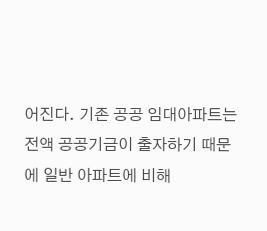어진다. 기존 공공 임대아파트는 전액 공공기금이 출자하기 때문에 일반 아파트에 비해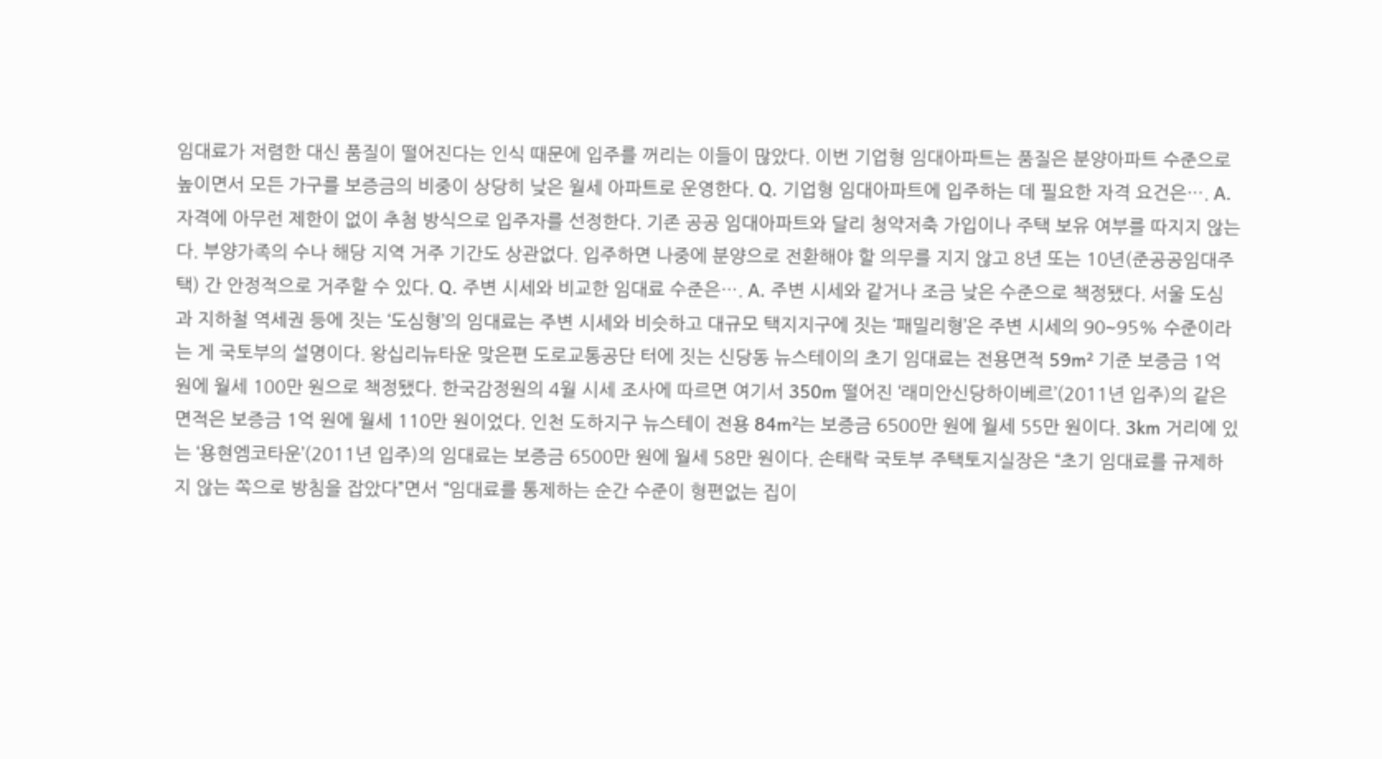임대료가 저렴한 대신 품질이 떨어진다는 인식 때문에 입주를 꺼리는 이들이 많았다. 이번 기업형 임대아파트는 품질은 분양아파트 수준으로 높이면서 모든 가구를 보증금의 비중이 상당히 낮은 월세 아파트로 운영한다. Q. 기업형 임대아파트에 입주하는 데 필요한 자격 요건은…. A. 자격에 아무런 제한이 없이 추첨 방식으로 입주자를 선정한다. 기존 공공 임대아파트와 달리 청약저축 가입이나 주택 보유 여부를 따지지 않는다. 부양가족의 수나 해당 지역 거주 기간도 상관없다. 입주하면 나중에 분양으로 전환해야 할 의무를 지지 않고 8년 또는 10년(준공공임대주택) 간 안정적으로 거주할 수 있다. Q. 주변 시세와 비교한 임대료 수준은…. A. 주변 시세와 같거나 조금 낮은 수준으로 책정됐다. 서울 도심과 지하철 역세권 등에 짓는 ‘도심형’의 임대료는 주변 시세와 비슷하고 대규모 택지지구에 짓는 ‘패밀리형’은 주변 시세의 90∼95% 수준이라는 게 국토부의 설명이다. 왕십리뉴타운 맞은편 도로교통공단 터에 짓는 신당동 뉴스테이의 초기 임대료는 전용면적 59m² 기준 보증금 1억 원에 월세 100만 원으로 책정됐다. 한국감정원의 4월 시세 조사에 따르면 여기서 350m 떨어진 ‘래미안신당하이베르’(2011년 입주)의 같은 면적은 보증금 1억 원에 월세 110만 원이었다. 인천 도하지구 뉴스테이 전용 84m²는 보증금 6500만 원에 월세 55만 원이다. 3km 거리에 있는 ‘용현엠코타운’(2011년 입주)의 임대료는 보증금 6500만 원에 월세 58만 원이다. 손태락 국토부 주택토지실장은 “초기 임대료를 규제하지 않는 쪽으로 방침을 잡았다”면서 “임대료를 통제하는 순간 수준이 형편없는 집이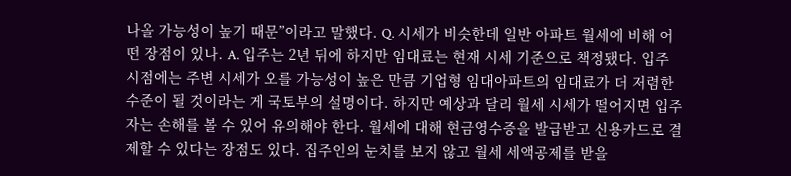나올 가능성이 높기 때문”이라고 말했다. Q. 시세가 비슷한데 일반 아파트 월세에 비해 어떤 장점이 있나. A. 입주는 2년 뒤에 하지만 임대료는 현재 시세 기준으로 책정됐다. 입주 시점에는 주변 시세가 오를 가능성이 높은 만큼 기업형 임대아파트의 임대료가 더 저렴한 수준이 될 것이라는 게 국토부의 설명이다. 하지만 예상과 달리 월세 시세가 떨어지면 입주자는 손해를 볼 수 있어 유의해야 한다. 월세에 대해 현금영수증을 발급받고 신용카드로 결제할 수 있다는 장점도 있다. 집주인의 눈치를 보지 않고 월세 세액공제를 받을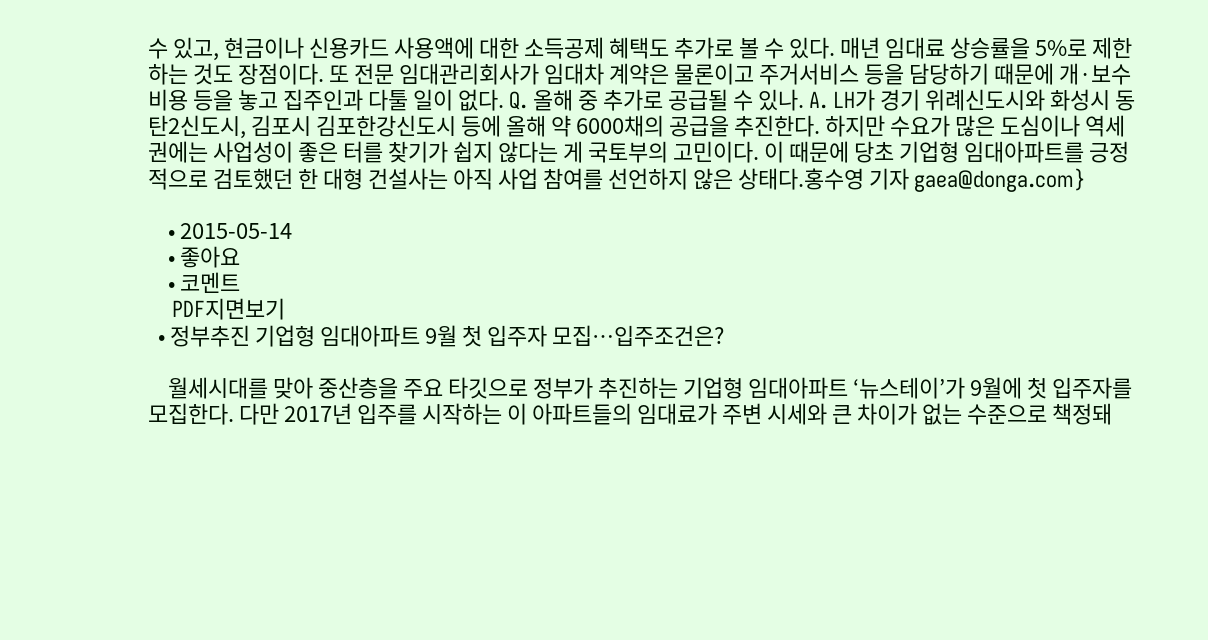수 있고, 현금이나 신용카드 사용액에 대한 소득공제 혜택도 추가로 볼 수 있다. 매년 임대료 상승률을 5%로 제한하는 것도 장점이다. 또 전문 임대관리회사가 임대차 계약은 물론이고 주거서비스 등을 담당하기 때문에 개·보수비용 등을 놓고 집주인과 다툴 일이 없다. Q. 올해 중 추가로 공급될 수 있나. A. LH가 경기 위례신도시와 화성시 동탄2신도시, 김포시 김포한강신도시 등에 올해 약 6000채의 공급을 추진한다. 하지만 수요가 많은 도심이나 역세권에는 사업성이 좋은 터를 찾기가 쉽지 않다는 게 국토부의 고민이다. 이 때문에 당초 기업형 임대아파트를 긍정적으로 검토했던 한 대형 건설사는 아직 사업 참여를 선언하지 않은 상태다.홍수영 기자 gaea@donga.com}

    • 2015-05-14
    • 좋아요
    • 코멘트
    PDF지면보기
  • 정부추진 기업형 임대아파트 9월 첫 입주자 모집…입주조건은?

    월세시대를 맞아 중산층을 주요 타깃으로 정부가 추진하는 기업형 임대아파트 ‘뉴스테이’가 9월에 첫 입주자를 모집한다. 다만 2017년 입주를 시작하는 이 아파트들의 임대료가 주변 시세와 큰 차이가 없는 수준으로 책정돼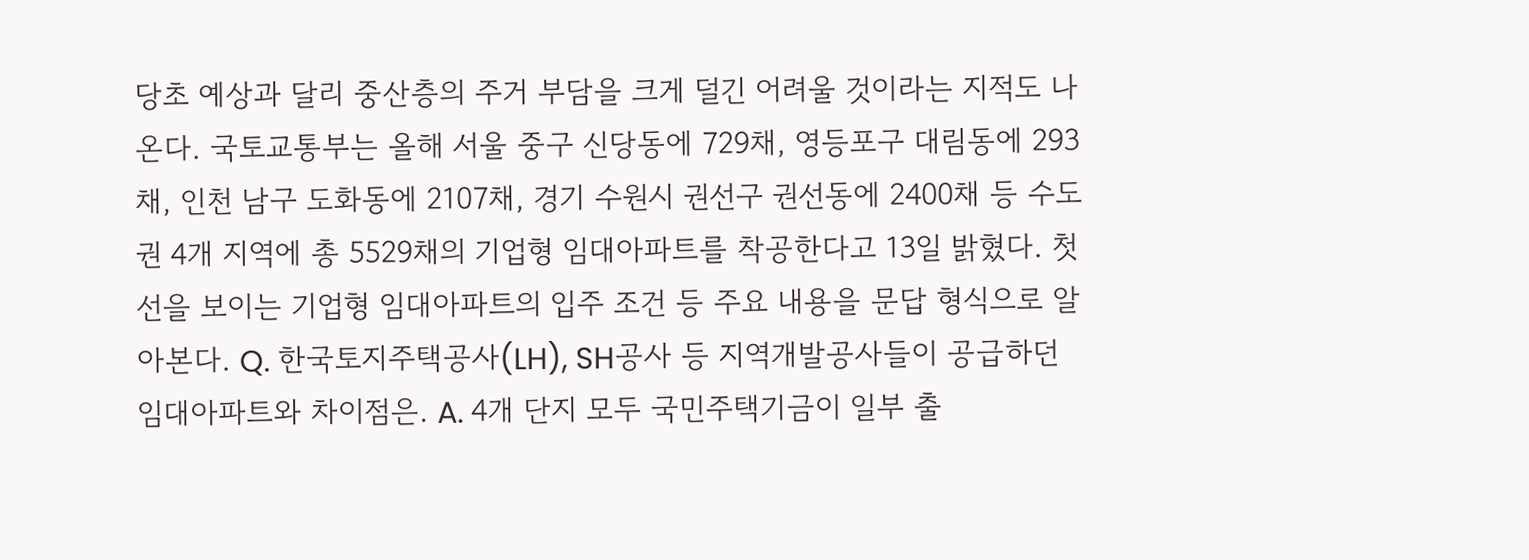당초 예상과 달리 중산층의 주거 부담을 크게 덜긴 어려울 것이라는 지적도 나온다. 국토교통부는 올해 서울 중구 신당동에 729채, 영등포구 대림동에 293채, 인천 남구 도화동에 2107채, 경기 수원시 권선구 권선동에 2400채 등 수도권 4개 지역에 총 5529채의 기업형 임대아파트를 착공한다고 13일 밝혔다. 첫선을 보이는 기업형 임대아파트의 입주 조건 등 주요 내용을 문답 형식으로 알아본다. Q. 한국토지주택공사(LH), SH공사 등 지역개발공사들이 공급하던 임대아파트와 차이점은. A. 4개 단지 모두 국민주택기금이 일부 출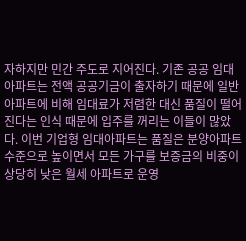자하지만 민간 주도로 지어진다. 기존 공공 임대아파트는 전액 공공기금이 출자하기 때문에 일반 아파트에 비해 임대료가 저렴한 대신 품질이 떨어진다는 인식 때문에 입주를 꺼리는 이들이 많았다. 이번 기업형 임대아파트는 품질은 분양아파트 수준으로 높이면서 모든 가구를 보증금의 비중이 상당히 낮은 월세 아파트로 운영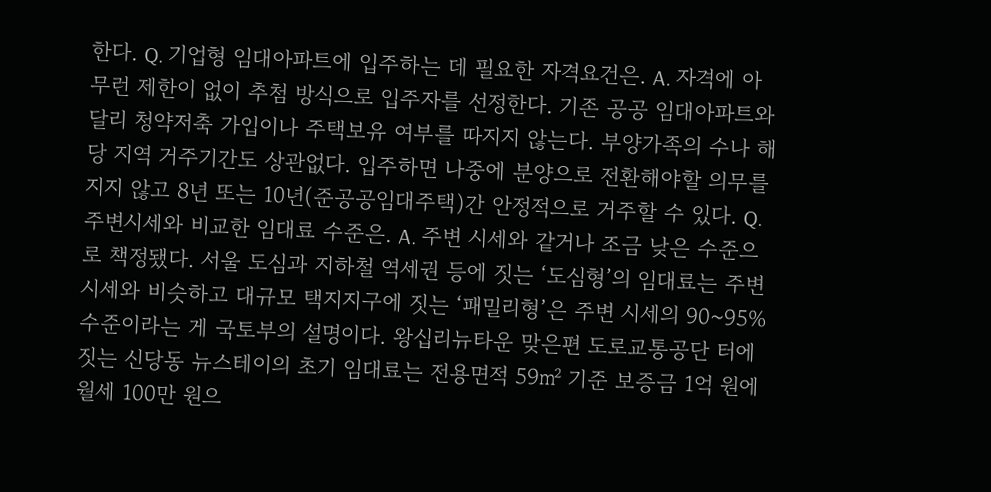한다. Q. 기업형 임대아파트에 입주하는 데 필요한 자격요건은. A. 자격에 아무런 제한이 없이 추첨 방식으로 입주자를 선정한다. 기존 공공 임대아파트와 달리 청약저축 가입이나 주택보유 여부를 따지지 않는다. 부양가족의 수나 해당 지역 거주기간도 상관없다. 입주하면 나중에 분양으로 전환해야할 의무를 지지 않고 8년 또는 10년(준공공임대주택)간 안정적으로 거주할 수 있다. Q. 주변시세와 비교한 임대료 수준은. A. 주변 시세와 같거나 조금 낮은 수준으로 책정됐다. 서울 도심과 지하철 역세권 등에 짓는 ‘도심형’의 임대료는 주변 시세와 비슷하고 대규모 택지지구에 짓는 ‘패밀리형’은 주변 시세의 90~95% 수준이라는 게 국토부의 설명이다. 왕십리뉴타운 맞은편 도로교통공단 터에 짓는 신당동 뉴스테이의 초기 임대료는 전용면적 59㎡ 기준 보증금 1억 원에 월세 100만 원으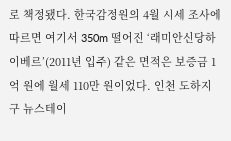로 책정됐다. 한국감정원의 4월 시세 조사에 따르면 여기서 350m 떨어진 ‘래미안신당하이베르’(2011년 입주) 같은 면적은 보증금 1억 원에 월세 110만 원이었다. 인천 도하지구 뉴스테이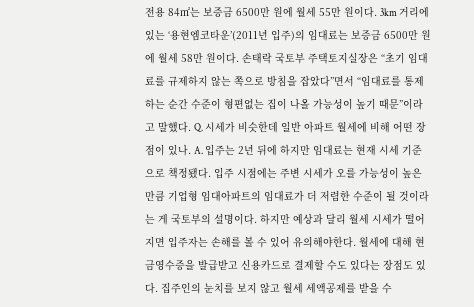전용 84㎡는 보증금 6500만 원에 월세 55만 원이다. 3km 거리에 있는 ‘용현엠코타운’(2011년 입주)의 임대료는 보증금 6500만 원에 월세 58만 원이다. 손태락 국토부 주택토지실장은 “초기 임대료를 규제하지 않는 쪽으로 방침을 잡았다”면서 “임대료를 통제하는 순간 수준이 형편없는 집이 나올 가능성이 높기 때문”이라고 말했다. Q. 시세가 비슷한데 일반 아파트 월세에 비해 어떤 장점이 있나. A. 입주는 2년 뒤에 하지만 임대료는 현재 시세 기준으로 책정됐다. 입주 시점에는 주변 시세가 오를 가능성이 높은 만큼 기업형 임대아파트의 임대료가 더 저렴한 수준이 될 것이라는 게 국토부의 설명이다. 하지만 예상과 달리 월세 시세가 떨어지면 입주자는 손해를 볼 수 있어 유의해야한다. 월세에 대해 현금영수증을 발급받고 신용카드로 결제할 수도 있다는 장점도 있다. 집주인의 눈치를 보지 않고 월세 세액공제를 받을 수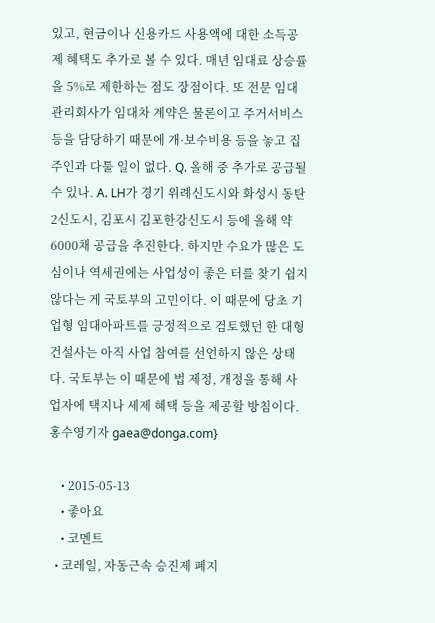있고, 현금이나 신용카드 사용액에 대한 소득공제 혜택도 추가로 볼 수 있다. 매년 임대료 상승률을 5%로 제한하는 점도 장점이다. 또 전문 임대관리회사가 임대차 계약은 물론이고 주거서비스 등을 담당하기 때문에 개·보수비용 등을 놓고 집주인과 다툴 일이 없다. Q. 올해 중 추가로 공급될 수 있나. A. LH가 경기 위례신도시와 화성시 동탄2신도시, 김포시 김포한강신도시 등에 올해 약 6000채 공급을 추진한다. 하지만 수요가 많은 도심이나 역세권에는 사업성이 좋은 터를 찾기 쉽지 않다는 게 국토부의 고민이다. 이 때문에 당초 기업형 임대아파트를 긍정적으로 검토했던 한 대형건설사는 아직 사업 참여를 선언하지 않은 상태다. 국토부는 이 때문에 법 제정, 개정을 통해 사업자에 택지나 세제 혜택 등을 제공할 방침이다.홍수영기자 gaea@donga.com}

    • 2015-05-13
    • 좋아요
    • 코멘트
  • 코레일, 자동근속 승진제 폐지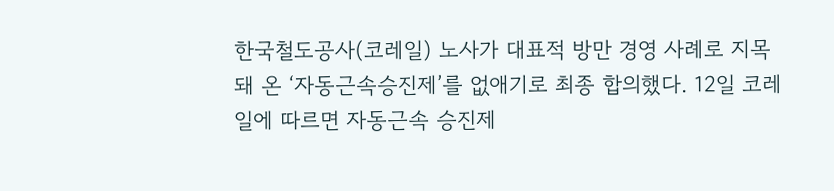한국철도공사(코레일) 노사가 대표적 방만 경영 사례로 지목돼 온 ‘자동근속승진제’를 없애기로 최종 합의했다. 12일 코레일에 따르면 자동근속 승진제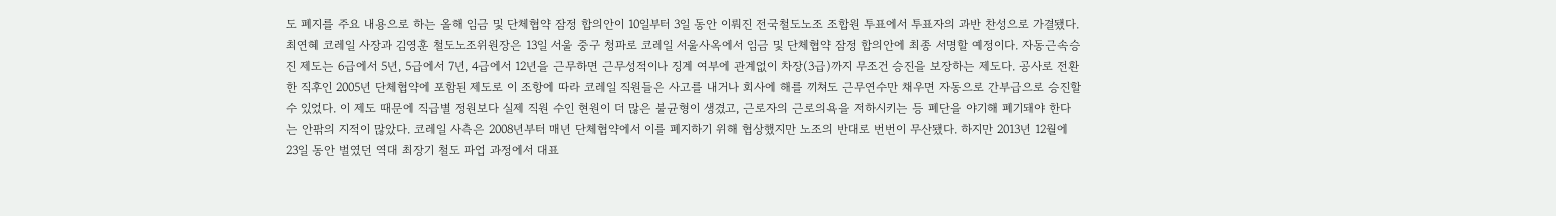도 폐지를 주요 내용으로 하는 올해 임금 및 단체협약 잠정 합의안이 10일부터 3일 동안 이뤄진 전국철도노조 조합원 투표에서 투표자의 과반 찬성으로 가결됐다. 최연혜 코레일 사장과 김영훈 철도노조위원장은 13일 서울 중구 청파로 코레일 서울사옥에서 임금 및 단체협약 잠정 합의안에 최종 서명할 예정이다. 자동근속승진 제도는 6급에서 5년, 5급에서 7년, 4급에서 12년을 근무하면 근무성적이나 징계 여부에 관계없이 차장(3급)까지 무조건 승진을 보장하는 제도다. 공사로 전환한 직후인 2005년 단체협약에 포함된 제도로 이 조항에 따라 코레일 직원들은 사고를 내거나 회사에 해를 끼쳐도 근무연수만 채우면 자동으로 간부급으로 승진할 수 있었다. 이 제도 때문에 직급별 정원보다 실제 직원 수인 현원이 더 많은 불균형이 생겼고, 근로자의 근로의욕을 저하시키는 등 폐단을 야기해 폐기돼야 한다는 안팎의 지적이 많았다. 코레일 사측은 2008년부터 매년 단체협약에서 이를 폐지하기 위해 협상했지만 노조의 반대로 번번이 무산됐다. 하지만 2013년 12월에 23일 동안 벌였던 역대 최장기 철도 파업 과정에서 대표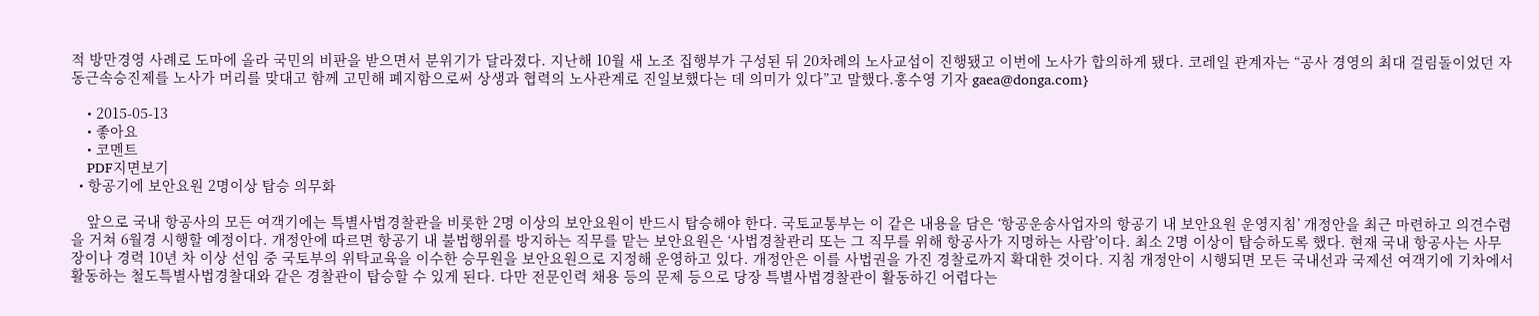적 방만경영 사례로 도마에 올라 국민의 비판을 받으면서 분위기가 달라졌다. 지난해 10월 새 노조 집행부가 구성된 뒤 20차례의 노사교섭이 진행됐고 이번에 노사가 합의하게 됐다. 코레일 관계자는 “공사 경영의 최대 걸림돌이었던 자동근속승진제를 노사가 머리를 맞대고 함께 고민해 폐지함으로써 상생과 협력의 노사관계로 진일보했다는 데 의미가 있다”고 말했다.홍수영 기자 gaea@donga.com}

    • 2015-05-13
    • 좋아요
    • 코멘트
    PDF지면보기
  • 항공기에 보안요원 2명이상 탑승 의무화

    앞으로 국내 항공사의 모든 여객기에는 특별사법경찰관을 비롯한 2명 이상의 보안요원이 반드시 탑승해야 한다. 국토교통부는 이 같은 내용을 담은 ‘항공운송사업자의 항공기 내 보안요원 운영지침’ 개정안을 최근 마련하고 의견수렴을 거쳐 6월경 시행할 예정이다. 개정안에 따르면 항공기 내 불법행위를 방지하는 직무를 맡는 보안요원은 ‘사법경찰관리 또는 그 직무를 위해 항공사가 지명하는 사람’이다. 최소 2명 이상이 탑승하도록 했다. 현재 국내 항공사는 사무장이나 경력 10년 차 이상 선임 중 국토부의 위탁교육을 이수한 승무원을 보안요원으로 지정해 운영하고 있다. 개정안은 이를 사법권을 가진 경찰로까지 확대한 것이다. 지침 개정안이 시행되면 모든 국내선과 국제선 여객기에 기차에서 활동하는 철도특별사법경찰대와 같은 경찰관이 탑승할 수 있게 된다. 다만 전문인력 채용 등의 문제 등으로 당장 특별사법경찰관이 활동하긴 어렵다는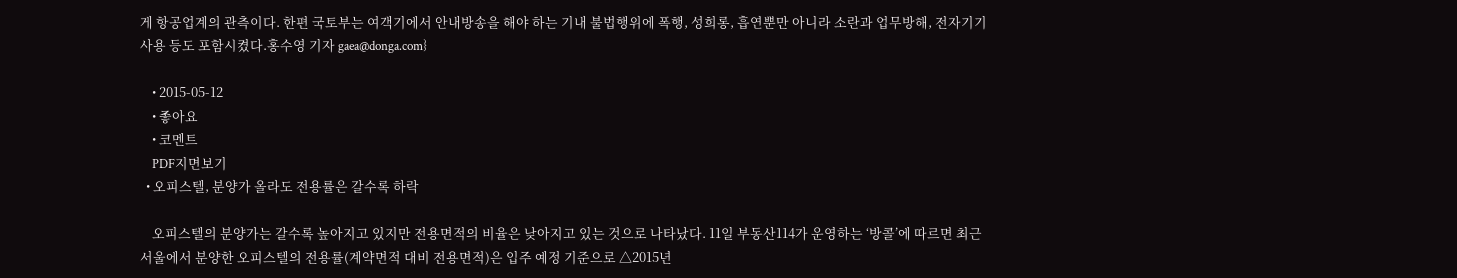게 항공업계의 관측이다. 한편 국토부는 여객기에서 안내방송을 해야 하는 기내 불법행위에 폭행, 성희롱, 흡연뿐만 아니라 소란과 업무방해, 전자기기 사용 등도 포함시켰다.홍수영 기자 gaea@donga.com}

    • 2015-05-12
    • 좋아요
    • 코멘트
    PDF지면보기
  • 오피스텔, 분양가 올라도 전용률은 갈수록 하락

    오피스텔의 분양가는 갈수록 높아지고 있지만 전용면적의 비율은 낮아지고 있는 것으로 나타났다. 11일 부동산114가 운영하는 ‘방콜’에 따르면 최근 서울에서 분양한 오피스텔의 전용률(계약면적 대비 전용면적)은 입주 예정 기준으로 △2015년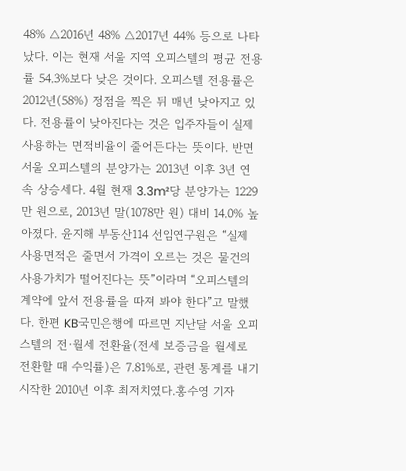48% △2016년 48% △2017년 44% 등으로 나타났다. 이는 현재 서울 지역 오피스텔의 평균 전용률 54.3%보다 낮은 것이다. 오피스텔 전용률은 2012년(58%) 정점을 찍은 뒤 매년 낮아지고 있다. 전용률이 낮아진다는 것은 입주자들이 실제 사용하는 면적비율이 줄어든다는 뜻이다. 반면 서울 오피스텔의 분양가는 2013년 이후 3년 연속 상승세다. 4월 현재 3.3m²당 분양가는 1229만 원으로, 2013년 말(1078만 원) 대비 14.0% 높아졌다. 윤지해 부동산114 선임연구원은 “실제 사용면적은 줄면서 가격이 오르는 것은 물건의 사용가치가 떨어진다는 뜻”이라며 “오피스텔의 계약에 앞서 전용률을 따져 봐야 한다”고 말했다. 한편 KB국민은행에 따르면 지난달 서울 오피스텔의 전·월세 전환율(전세 보증금을 월세로 전환할 때 수익률)은 7.81%로, 관련 통계를 내기 시작한 2010년 이후 최저치였다.홍수영 기자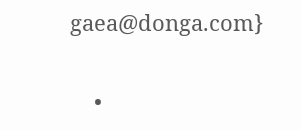gaea@donga.com}

    •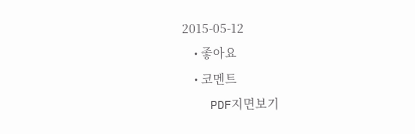2015-05-12
    • 좋아요
    • 코멘트
    PDF지면보기